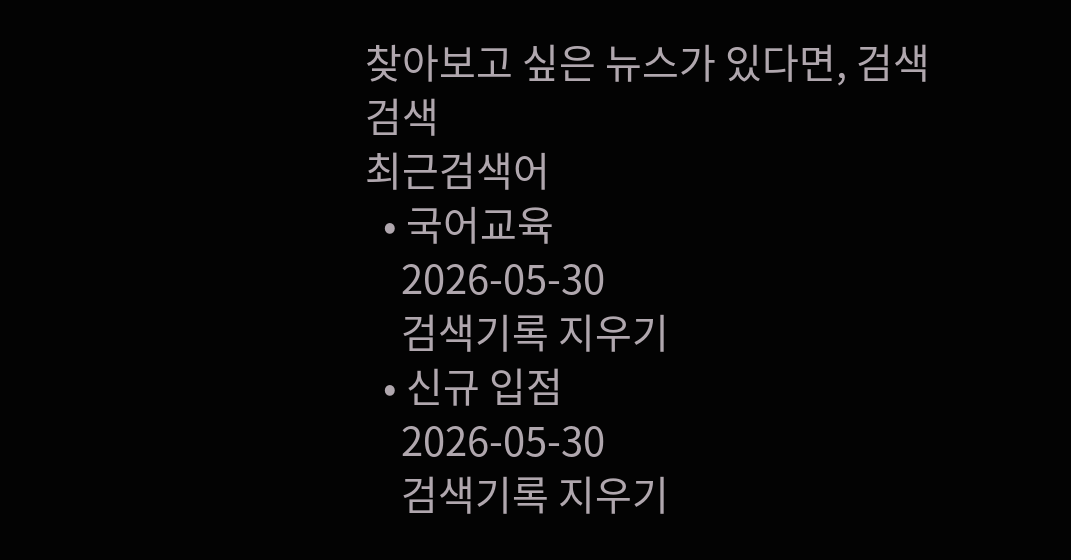찾아보고 싶은 뉴스가 있다면, 검색
검색
최근검색어
  • 국어교육
    2026-05-30
    검색기록 지우기
  • 신규 입점
    2026-05-30
    검색기록 지우기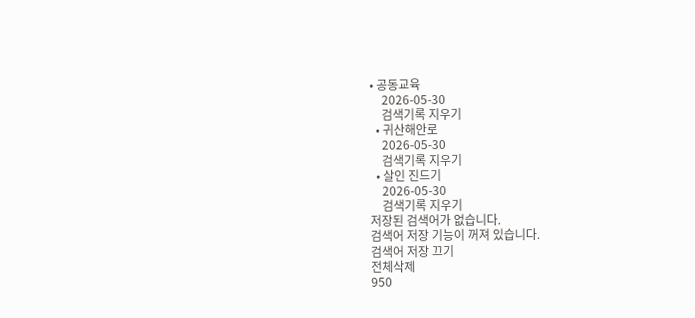• 공동교육
    2026-05-30
    검색기록 지우기
  • 귀산해안로
    2026-05-30
    검색기록 지우기
  • 살인 진드기
    2026-05-30
    검색기록 지우기
저장된 검색어가 없습니다.
검색어 저장 기능이 꺼져 있습니다.
검색어 저장 끄기
전체삭제
950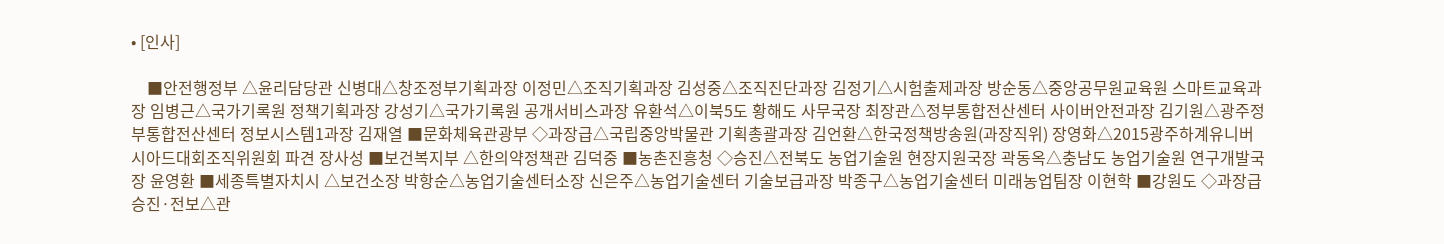• [인사]

    ■안전행정부 △윤리담당관 신병대△창조정부기획과장 이정민△조직기획과장 김성중△조직진단과장 김정기△시험출제과장 방순동△중앙공무원교육원 스마트교육과장 임병근△국가기록원 정책기획과장 강성기△국가기록원 공개서비스과장 유환석△이북5도 황해도 사무국장 최장관△정부통합전산센터 사이버안전과장 김기원△광주정부통합전산센터 정보시스템1과장 김재열 ■문화체육관광부 ◇과장급△국립중앙박물관 기획총괄과장 김언환△한국정책방송원(과장직위) 장영화△2015광주하계유니버시아드대회조직위원회 파견 장사성 ■보건복지부 △한의약정책관 김덕중 ■농촌진흥청 ◇승진△전북도 농업기술원 현장지원국장 곽동옥△충남도 농업기술원 연구개발국장 윤영환 ■세종특별자치시 △보건소장 박항순△농업기술센터소장 신은주△농업기술센터 기술보급과장 박종구△농업기술센터 미래농업팀장 이현학 ■강원도 ◇과장급 승진·전보△관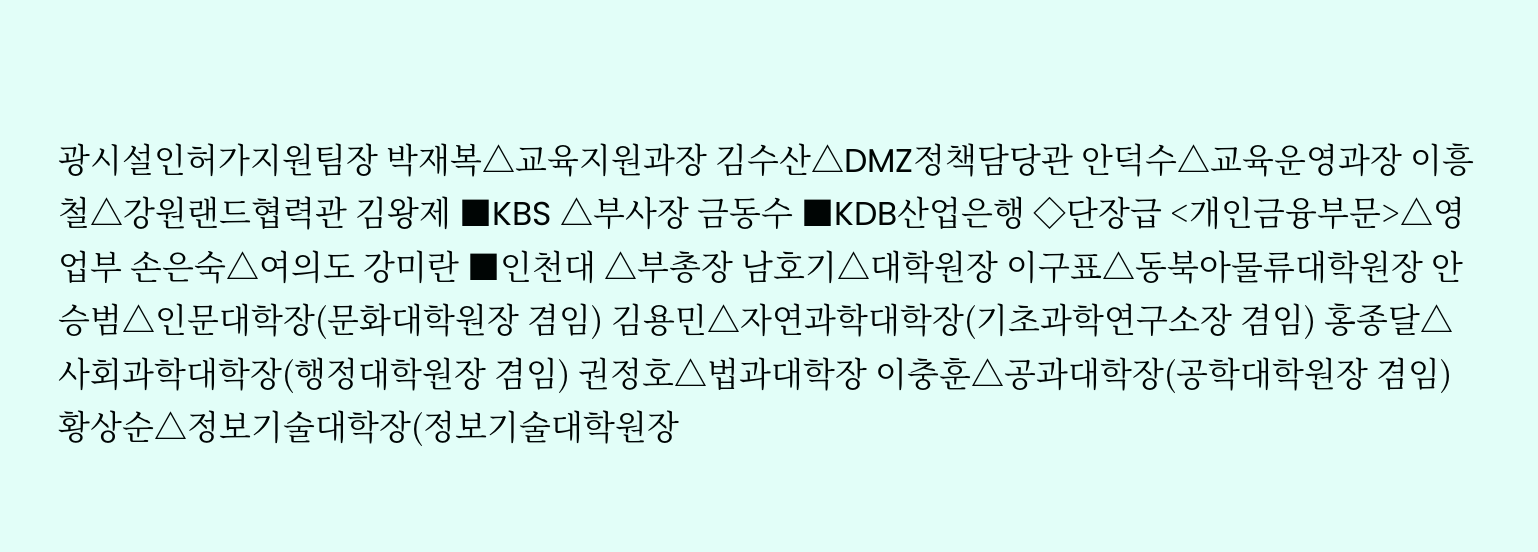광시설인허가지원팀장 박재복△교육지원과장 김수산△DMZ정책담당관 안덕수△교육운영과장 이흥철△강원랜드협력관 김왕제 ■KBS △부사장 금동수 ■KDB산업은행 ◇단장급 <개인금융부문>△영업부 손은숙△여의도 강미란 ■인천대 △부총장 남호기△대학원장 이구표△동북아물류대학원장 안승범△인문대학장(문화대학원장 겸임) 김용민△자연과학대학장(기초과학연구소장 겸임) 홍종달△사회과학대학장(행정대학원장 겸임) 권정호△법과대학장 이충훈△공과대학장(공학대학원장 겸임) 황상순△정보기술대학장(정보기술대학원장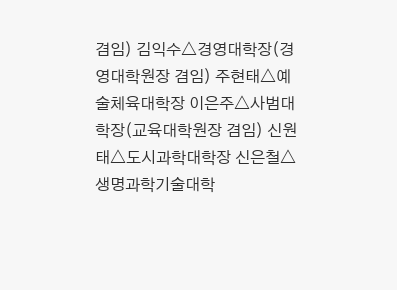겸임) 김익수△경영대학장(경영대학원장 겸임) 주현태△예술체육대학장 이은주△사범대학장(교육대학원장 겸임) 신원태△도시과학대학장 신은철△생명과학기술대학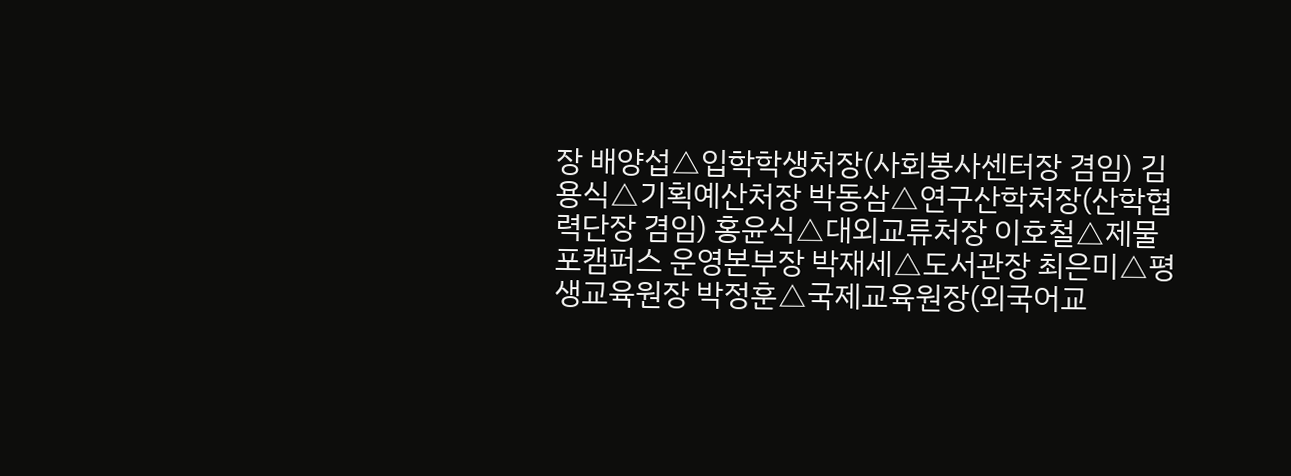장 배양섭△입학학생처장(사회봉사센터장 겸임) 김용식△기획예산처장 박동삼△연구산학처장(산학협력단장 겸임) 홍윤식△대외교류처장 이호철△제물포캠퍼스 운영본부장 박재세△도서관장 최은미△평생교육원장 박정훈△국제교육원장(외국어교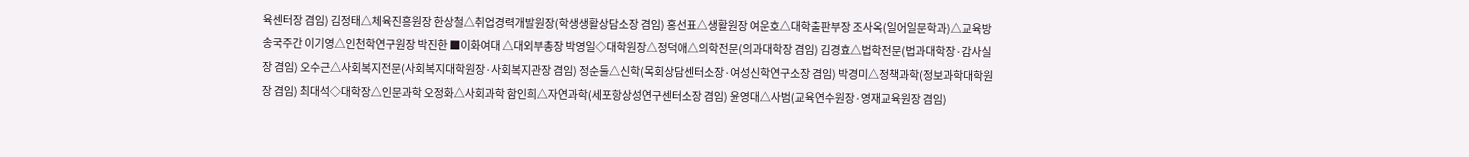육센터장 겸임) 김정태△체육진흥원장 한상철△취업경력개발원장(학생생활상담소장 겸임) 홍선표△생활원장 여운호△대학출판부장 조사옥(일어일문학과)△교육방송국주간 이기영△인천학연구원장 박진한 ■이화여대 △대외부총장 박영일◇대학원장△정덕애△의학전문(의과대학장 겸임) 김경효△법학전문(법과대학장·감사실장 겸임) 오수근△사회복지전문(사회복지대학원장·사회복지관장 겸임) 정순둘△신학(목회상담센터소장·여성신학연구소장 겸임) 박경미△정책과학(정보과학대학원장 겸임) 최대석◇대학장△인문과학 오정화△사회과학 함인희△자연과학(세포항상성연구센터소장 겸임) 윤영대△사범(교육연수원장·영재교육원장 겸임)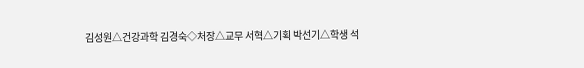김성원△건강과학 김경숙◇처장△교무 서혁△기획 박선기△학생 석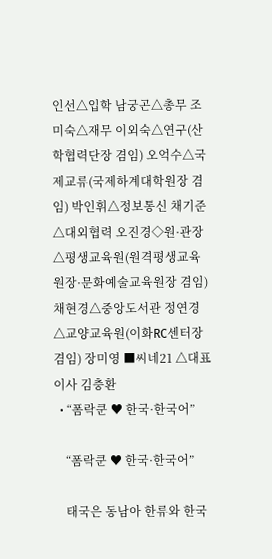인선△입학 남궁곤△총무 조미숙△재무 이외숙△연구(산학협력단장 겸임) 오억수△국제교류(국제하계대학원장 겸임) 박인휘△정보통신 채기준△대외협력 오진경◇원·관장△평생교육원(원격평생교육원장·문화예술교육원장 겸임) 채현경△중앙도서관 정연경△교양교육원(이화RC센터장 겸임) 장미영 ■씨네21 △대표이사 김충환
  • “폼락쿤 ♥ 한국·한국어”

    “폼락쿤 ♥ 한국·한국어”

    태국은 동남아 한류와 한국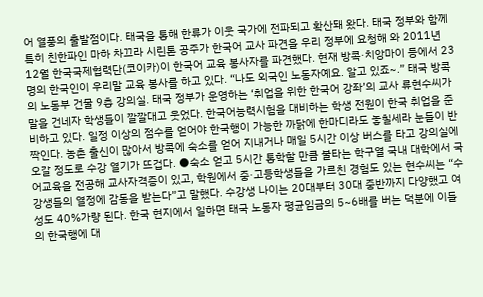어 열풍의 출발점이다. 태국을 통해 한류가 이웃 국가에 전파되고 확산돼 왔다. 태국 정부와 함께 특히 친한파인 마하 차끄라 시린톤 공주가 한국어 교사 파견을 우리 정부에 요청해 와 2011년 12월 한국국제협력단(코이카)이 한국어 교육 봉사자를 파견했다. 현재 방콕·치앙마이 등에서 23명의 한국인이 우리말 교육 봉사를 하고 있다. “나도 외국인 노동자예요. 알고 있죠~.” 태국 방콕의 노동부 건물 9층 강의실. 태국 정부가 운영하는 ‘취업을 위한 한국어 강좌’의 교사 류현수씨가 말을 건네자 학생들이 깔깔대고 웃었다. 한국어능력시험을 대비하는 학생 전원이 한국 취업을 준비하고 있다. 일정 이상의 점수를 얻어야 한국행이 가능한 까닭에 한마디라도 놓칠세라 눈들이 반짝인다. 농촌 출신이 많아서 방콕에 숙소를 얻어 지내거나 매일 5시간 이상 버스를 타고 강의실에 오갈 정도로 수강 열기가 뜨겁다. ●숙소 얻고 5시간 통학할 만큼 불타는 학구열 국내 대학에서 국어교육을 전공해 교사자격증이 있고, 학원에서 중·고등학생들을 가르친 경험도 있는 현수씨는 “수강생들의 열정에 감동을 받는다”고 말했다. 수강생 나이는 20대부터 30대 중반까지 다양했고 여성도 40%가량 된다. 한국 현지에서 일하면 태국 노동자 평균임금의 5~6배를 버는 덕분에 이들의 한국행에 대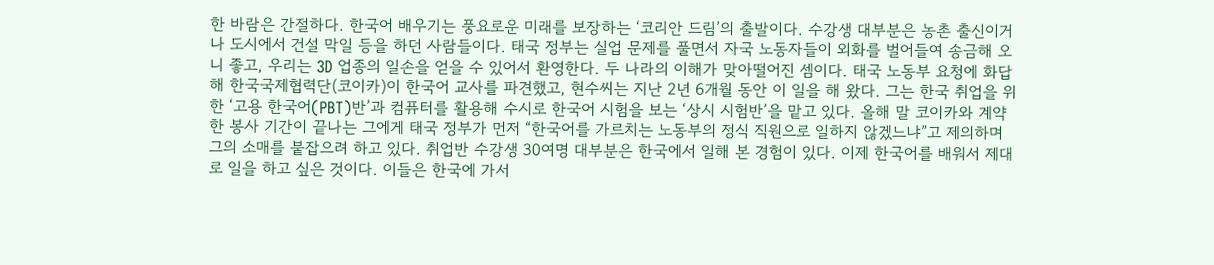한 바람은 간절하다. 한국어 배우기는 풍요로운 미래를 보장하는 ‘코리안 드림’의 출발이다. 수강생 대부분은 농촌 출신이거나 도시에서 건설 막일 등을 하던 사람들이다. 태국 정부는 실업 문제를 풀면서 자국 노동자들이 외화를 벌어들여 송금해 오니 좋고, 우리는 3D 업종의 일손을 얻을 수 있어서 환영한다. 두 나라의 이해가 맞아떨어진 셈이다. 태국 노동부 요청에 화답해 한국국제협력단(코이카)이 한국어 교사를 파견했고, 현수씨는 지난 2년 6개월 동안 이 일을 해 왔다. 그는 한국 취업을 위한 ‘고용 한국어(PBT)반’과 컴퓨터를 활용해 수시로 한국어 시험을 보는 ‘상시 시험반’을 맡고 있다. 올해 말 코이카와 계약한 봉사 기간이 끝나는 그에게 태국 정부가 먼저 “한국어를 가르치는 노동부의 정식 직원으로 일하지 않겠느냐”고 제의하며 그의 소매를 붙잡으려 하고 있다. 취업반 수강생 30여명 대부분은 한국에서 일해 본 경험이 있다. 이제 한국어를 배워서 제대로 일을 하고 싶은 것이다. 이들은 한국에 가서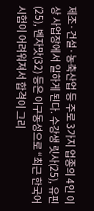제조·건설·농축산업 등 주로 3가지 업종의 4인 이상 사업장에서 일하게 된다. 수강생 릿사(25), 유핀(25), 벤자맛(32) 등은 이구동성으로 “최근 한국어 시험이 어려워져서 합격이 그리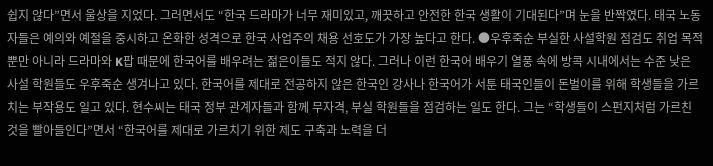쉽지 않다”면서 울상을 지었다. 그러면서도 “한국 드라마가 너무 재미있고, 깨끗하고 안전한 한국 생활이 기대된다”며 눈을 반짝였다. 태국 노동자들은 예의와 예절을 중시하고 온화한 성격으로 한국 사업주의 채용 선호도가 가장 높다고 한다. ●우후죽순 부실한 사설학원 점검도 취업 목적뿐만 아니라 드라마와 K팝 때문에 한국어를 배우려는 젊은이들도 적지 않다. 그러나 이런 한국어 배우기 열풍 속에 방콕 시내에서는 수준 낮은 사설 학원들도 우후죽순 생겨나고 있다. 한국어를 제대로 전공하지 않은 한국인 강사나 한국어가 서툰 태국인들이 돈벌이를 위해 학생들을 가르치는 부작용도 일고 있다. 현수씨는 태국 정부 관계자들과 함께 무자격, 부실 학원들을 점검하는 일도 한다. 그는 “학생들이 스펀지처럼 가르친 것을 빨아들인다”면서 “한국어를 제대로 가르치기 위한 제도 구축과 노력을 더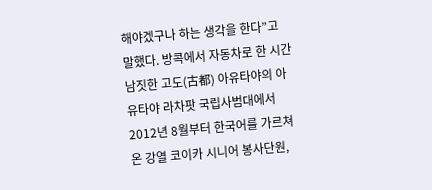해야겠구나 하는 생각을 한다”고 말했다. 방콕에서 자동차로 한 시간 남짓한 고도(古都) 아유타야의 아유타야 라차팟 국립사범대에서 2012년 8월부터 한국어를 가르쳐 온 강열 코이카 시니어 봉사단원,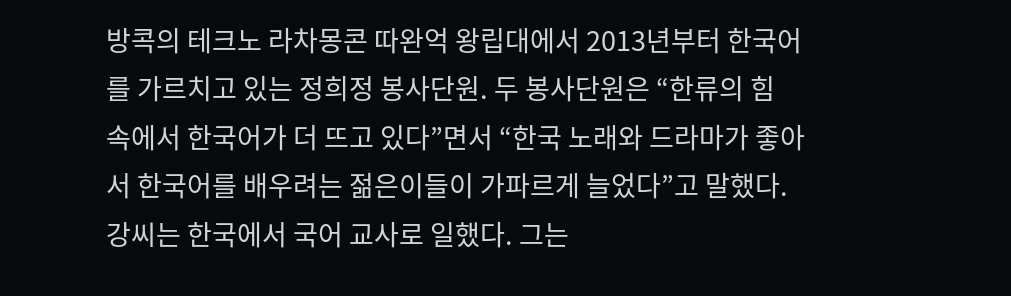방콕의 테크노 라차몽콘 따완억 왕립대에서 2013년부터 한국어를 가르치고 있는 정희정 봉사단원. 두 봉사단원은 “한류의 힘 속에서 한국어가 더 뜨고 있다”면서 “한국 노래와 드라마가 좋아서 한국어를 배우려는 젊은이들이 가파르게 늘었다”고 말했다. 강씨는 한국에서 국어 교사로 일했다. 그는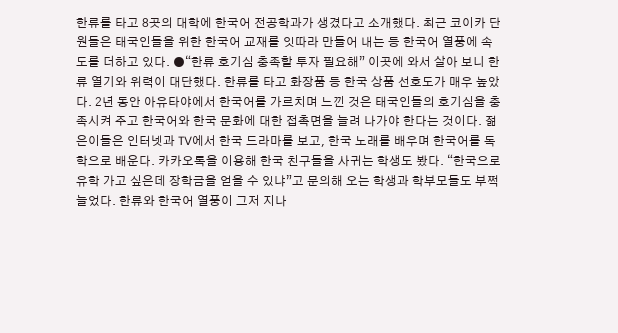한류를 타고 8곳의 대학에 한국어 전공학과가 생겼다고 소개했다. 최근 코이카 단원들은 태국인들을 위한 한국어 교재를 잇따라 만들어 내는 등 한국어 열풍에 속도를 더하고 있다. ●“한류 호기심 충족할 투자 필요해” 이곳에 와서 살아 보니 한류 열기와 위력이 대단했다. 한류를 타고 화장품 등 한국 상품 선호도가 매우 높았다. 2년 동안 아유타야에서 한국어를 가르치며 느낀 것은 태국인들의 호기심을 충족시켜 주고 한국어와 한국 문화에 대한 접촉면을 늘려 나가야 한다는 것이다. 젊은이들은 인터넷과 TV에서 한국 드라마를 보고, 한국 노래를 배우며 한국어를 독학으로 배운다. 카카오톡을 이용해 한국 친구들을 사귀는 학생도 봤다. “한국으로 유학 가고 싶은데 장학금을 얻을 수 있냐”고 문의해 오는 학생과 학부모들도 부쩍 늘었다. 한류와 한국어 열풍이 그저 지나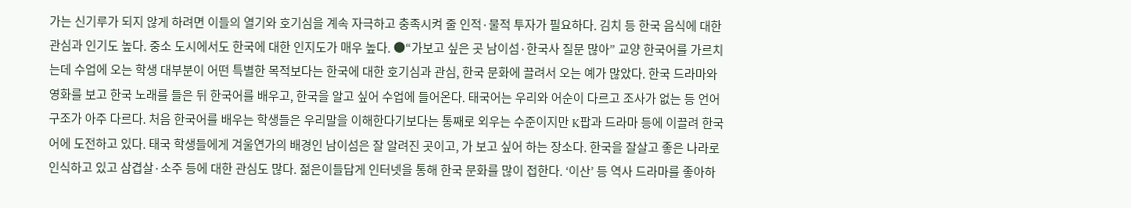가는 신기루가 되지 않게 하려면 이들의 열기와 호기심을 계속 자극하고 충족시켜 줄 인적·물적 투자가 필요하다. 김치 등 한국 음식에 대한 관심과 인기도 높다. 중소 도시에서도 한국에 대한 인지도가 매우 높다. ●“가보고 싶은 곳 남이섬·한국사 질문 많아” 교양 한국어를 가르치는데 수업에 오는 학생 대부분이 어떤 특별한 목적보다는 한국에 대한 호기심과 관심, 한국 문화에 끌려서 오는 예가 많았다. 한국 드라마와 영화를 보고 한국 노래를 들은 뒤 한국어를 배우고, 한국을 알고 싶어 수업에 들어온다. 태국어는 우리와 어순이 다르고 조사가 없는 등 언어 구조가 아주 다르다. 처음 한국어를 배우는 학생들은 우리말을 이해한다기보다는 통째로 외우는 수준이지만 K팝과 드라마 등에 이끌려 한국어에 도전하고 있다. 태국 학생들에게 겨울연가의 배경인 남이섬은 잘 알려진 곳이고, 가 보고 싶어 하는 장소다. 한국을 잘살고 좋은 나라로 인식하고 있고 삼겹살·소주 등에 대한 관심도 많다. 젊은이들답게 인터넷을 통해 한국 문화를 많이 접한다. ‘이산’ 등 역사 드라마를 좋아하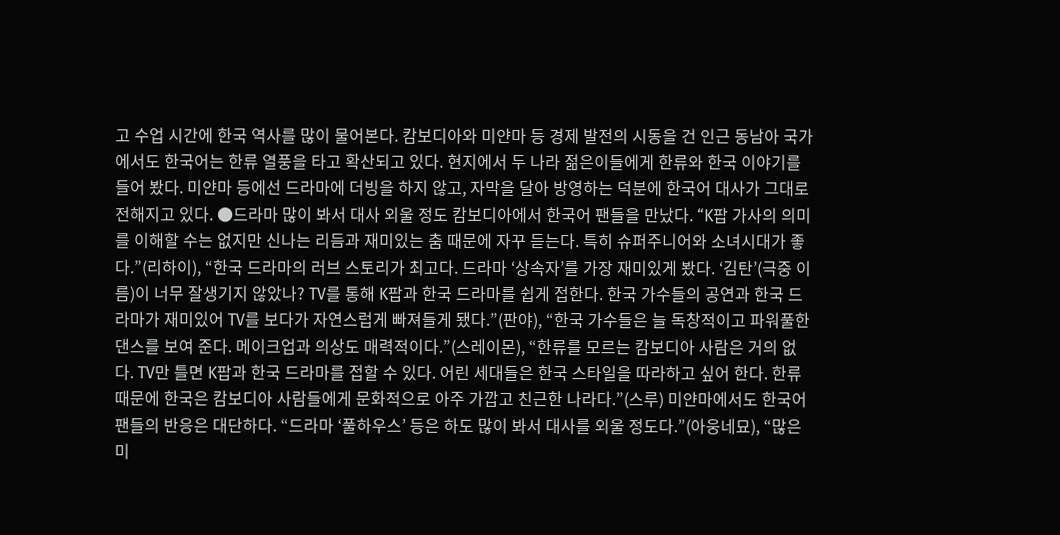고 수업 시간에 한국 역사를 많이 물어본다. 캄보디아와 미얀마 등 경제 발전의 시동을 건 인근 동남아 국가에서도 한국어는 한류 열풍을 타고 확산되고 있다. 현지에서 두 나라 젊은이들에게 한류와 한국 이야기를 들어 봤다. 미얀마 등에선 드라마에 더빙을 하지 않고, 자막을 달아 방영하는 덕분에 한국어 대사가 그대로 전해지고 있다. ●드라마 많이 봐서 대사 외울 정도 캄보디아에서 한국어 팬들을 만났다. “K팝 가사의 의미를 이해할 수는 없지만 신나는 리듬과 재미있는 춤 때문에 자꾸 듣는다. 특히 슈퍼주니어와 소녀시대가 좋다.”(리하이), “한국 드라마의 러브 스토리가 최고다. 드라마 ‘상속자’를 가장 재미있게 봤다. ‘김탄’(극중 이름)이 너무 잘생기지 않았나? TV를 통해 K팝과 한국 드라마를 쉽게 접한다. 한국 가수들의 공연과 한국 드라마가 재미있어 TV를 보다가 자연스럽게 빠져들게 됐다.”(판야), “한국 가수들은 늘 독창적이고 파워풀한 댄스를 보여 준다. 메이크업과 의상도 매력적이다.”(스레이몬), “한류를 모르는 캄보디아 사람은 거의 없다. TV만 틀면 K팝과 한국 드라마를 접할 수 있다. 어린 세대들은 한국 스타일을 따라하고 싶어 한다. 한류 때문에 한국은 캄보디아 사람들에게 문화적으로 아주 가깝고 친근한 나라다.”(스루) 미얀마에서도 한국어 팬들의 반응은 대단하다. “드라마 ‘풀하우스’ 등은 하도 많이 봐서 대사를 외울 정도다.”(아웅네묘), “많은 미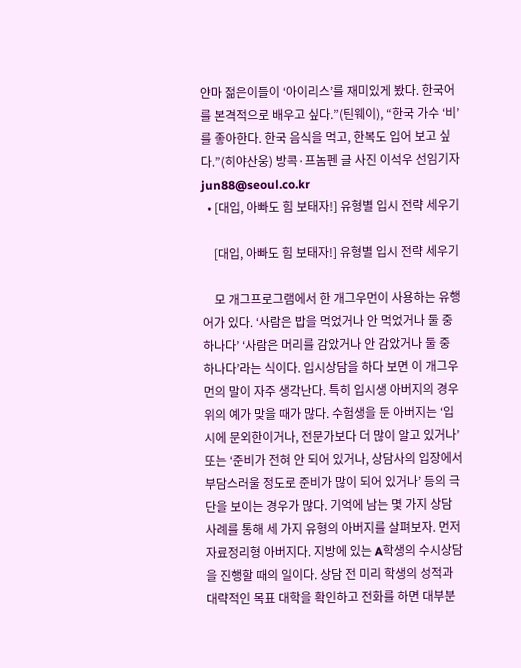얀마 젊은이들이 ‘아이리스’를 재미있게 봤다. 한국어를 본격적으로 배우고 싶다.”(틴웨이), “한국 가수 ‘비’를 좋아한다. 한국 음식을 먹고, 한복도 입어 보고 싶다.”(히야산웅) 방콕·프놈펜 글 사진 이석우 선임기자 jun88@seoul.co.kr
  • [대입, 아빠도 힘 보태자!] 유형별 입시 전략 세우기

    [대입, 아빠도 힘 보태자!] 유형별 입시 전략 세우기

    모 개그프로그램에서 한 개그우먼이 사용하는 유행어가 있다. ‘사람은 밥을 먹었거나 안 먹었거나 둘 중 하나다’ ‘사람은 머리를 감았거나 안 감았거나 둘 중 하나다’라는 식이다. 입시상담을 하다 보면 이 개그우먼의 말이 자주 생각난다. 특히 입시생 아버지의 경우 위의 예가 맞을 때가 많다. 수험생을 둔 아버지는 ‘입시에 문외한이거나, 전문가보다 더 많이 알고 있거나’ 또는 ‘준비가 전혀 안 되어 있거나, 상담사의 입장에서 부담스러울 정도로 준비가 많이 되어 있거나’ 등의 극단을 보이는 경우가 많다. 기억에 남는 몇 가지 상담 사례를 통해 세 가지 유형의 아버지를 살펴보자. 먼저 자료정리형 아버지다. 지방에 있는 A학생의 수시상담을 진행할 때의 일이다. 상담 전 미리 학생의 성적과 대략적인 목표 대학을 확인하고 전화를 하면 대부분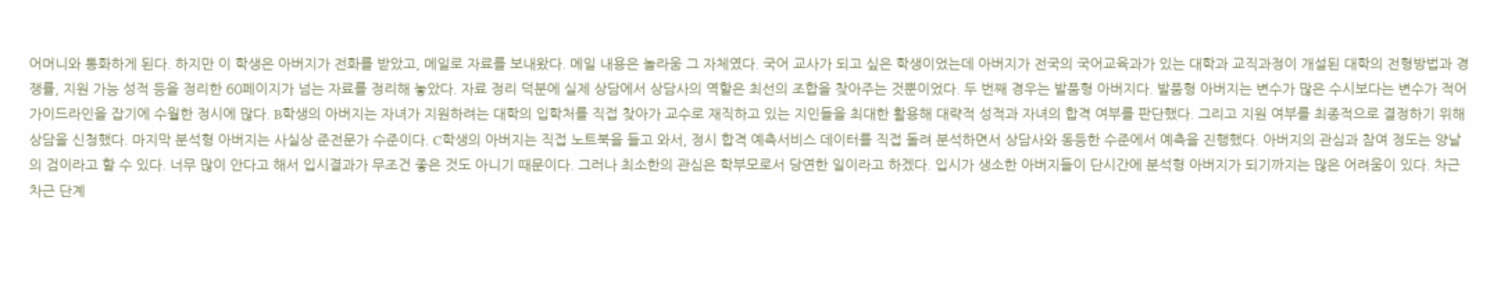어머니와 통화하게 된다. 하지만 이 학생은 아버지가 전화를 받았고, 메일로 자료를 보내왔다. 메일 내용은 놀라움 그 자체였다. 국어 교사가 되고 싶은 학생이었는데 아버지가 전국의 국어교육과가 있는 대학과 교직과정이 개설된 대학의 전형방법과 경쟁률, 지원 가능 성적 등을 정리한 60페이지가 넘는 자료를 정리해 놓았다. 자료 정리 덕분에 실제 상담에서 상담사의 역할은 최선의 조합을 찾아주는 것뿐이었다. 두 번째 경우는 발품형 아버지다. 발품형 아버지는 변수가 많은 수시보다는 변수가 적어 가이드라인을 잡기에 수월한 정시에 많다. B학생의 아버지는 자녀가 지원하려는 대학의 입학처를 직접 찾아가 교수로 재직하고 있는 지인들을 최대한 활용해 대략적 성적과 자녀의 합격 여부를 판단했다. 그리고 지원 여부를 최종적으로 결정하기 위해 상담을 신청했다. 마지막 분석형 아버지는 사실상 준전문가 수준이다. C학생의 아버지는 직접 노트북을 들고 와서, 정시 합격 예측서비스 데이터를 직접 돌려 분석하면서 상담사와 동등한 수준에서 예측을 진행했다. 아버지의 관심과 참여 정도는 양날의 검이라고 할 수 있다. 너무 많이 안다고 해서 입시결과가 무조건 좋은 것도 아니기 때문이다. 그러나 최소한의 관심은 학부모로서 당연한 일이라고 하겠다. 입시가 생소한 아버지들이 단시간에 분석형 아버지가 되기까지는 많은 어려움이 있다. 차근차근 단계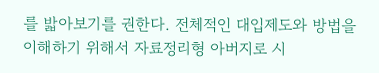를 밟아보기를 권한다. 전체적인 대입제도와 방법을 이해하기 위해서 자료정리형 아버지로 시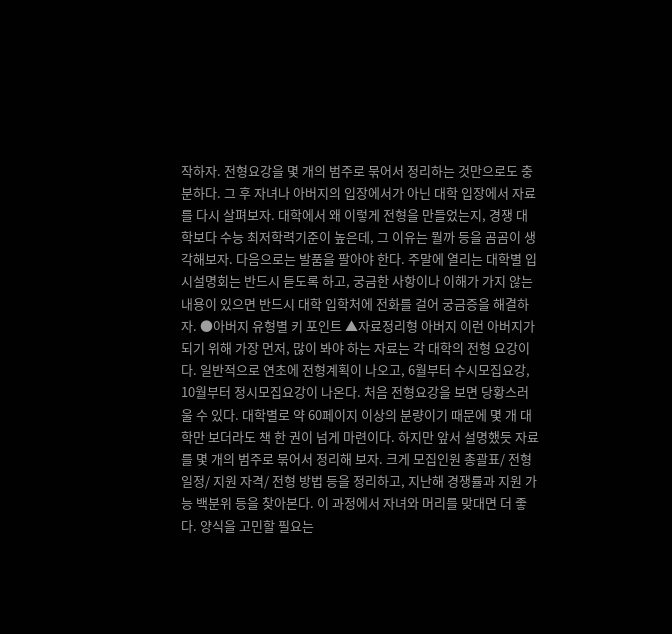작하자. 전형요강을 몇 개의 범주로 묶어서 정리하는 것만으로도 충분하다. 그 후 자녀나 아버지의 입장에서가 아닌 대학 입장에서 자료를 다시 살펴보자. 대학에서 왜 이렇게 전형을 만들었는지, 경쟁 대학보다 수능 최저학력기준이 높은데, 그 이유는 뭘까 등을 곰곰이 생각해보자. 다음으로는 발품을 팔아야 한다. 주말에 열리는 대학별 입시설명회는 반드시 듣도록 하고, 궁금한 사항이나 이해가 가지 않는 내용이 있으면 반드시 대학 입학처에 전화를 걸어 궁금증을 해결하자. ●아버지 유형별 키 포인트 ▲자료정리형 아버지 이런 아버지가 되기 위해 가장 먼저, 많이 봐야 하는 자료는 각 대학의 전형 요강이다. 일반적으로 연초에 전형계획이 나오고, 6월부터 수시모집요강, 10월부터 정시모집요강이 나온다. 처음 전형요강을 보면 당황스러울 수 있다. 대학별로 약 60페이지 이상의 분량이기 때문에 몇 개 대학만 보더라도 책 한 권이 넘게 마련이다. 하지만 앞서 설명했듯 자료를 몇 개의 범주로 묶어서 정리해 보자. 크게 모집인원 총괄표/ 전형 일정/ 지원 자격/ 전형 방법 등을 정리하고, 지난해 경쟁률과 지원 가능 백분위 등을 찾아본다. 이 과정에서 자녀와 머리를 맞대면 더 좋다. 양식을 고민할 필요는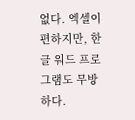없다. 엑셀이 편하지만, 한글 워드 프로그램도 무방하다.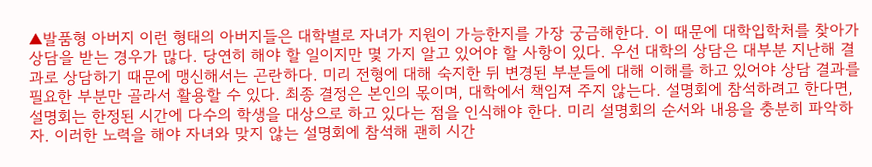▲발품형 아버지 이런 형태의 아버지들은 대학별로 자녀가 지원이 가능한지를 가장 궁금해한다. 이 때문에 대학입학처를 찾아가 상담을 받는 경우가 많다. 당연히 해야 할 일이지만 몇 가지 알고 있어야 할 사항이 있다. 우선 대학의 상담은 대부분 지난해 결과로 상담하기 때문에 맹신해서는 곤란하다. 미리 전형에 대해 숙지한 뒤 변경된 부분들에 대해 이해를 하고 있어야 상담 결과를 필요한 부분만 골라서 활용할 수 있다. 최종 결정은 본인의 몫이며, 대학에서 책임져 주지 않는다. 설명회에 참석하려고 한다면, 설명회는 한정된 시간에 다수의 학생을 대상으로 하고 있다는 점을 인식해야 한다. 미리 설명회의 순서와 내용을 충분히 파악하자. 이러한 노력을 해야 자녀와 맞지 않는 설명회에 참석해 괜히 시간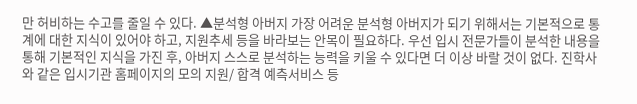만 허비하는 수고를 줄일 수 있다. ▲분석형 아버지 가장 어려운 분석형 아버지가 되기 위해서는 기본적으로 통계에 대한 지식이 있어야 하고, 지원추세 등을 바라보는 안목이 필요하다. 우선 입시 전문가들이 분석한 내용을 통해 기본적인 지식을 가진 후, 아버지 스스로 분석하는 능력을 키울 수 있다면 더 이상 바랄 것이 없다. 진학사와 같은 입시기관 홈페이지의 모의 지원/ 합격 예측서비스 등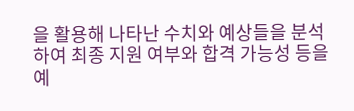을 활용해 나타난 수치와 예상들을 분석하여 최종 지원 여부와 합격 가능성 등을 예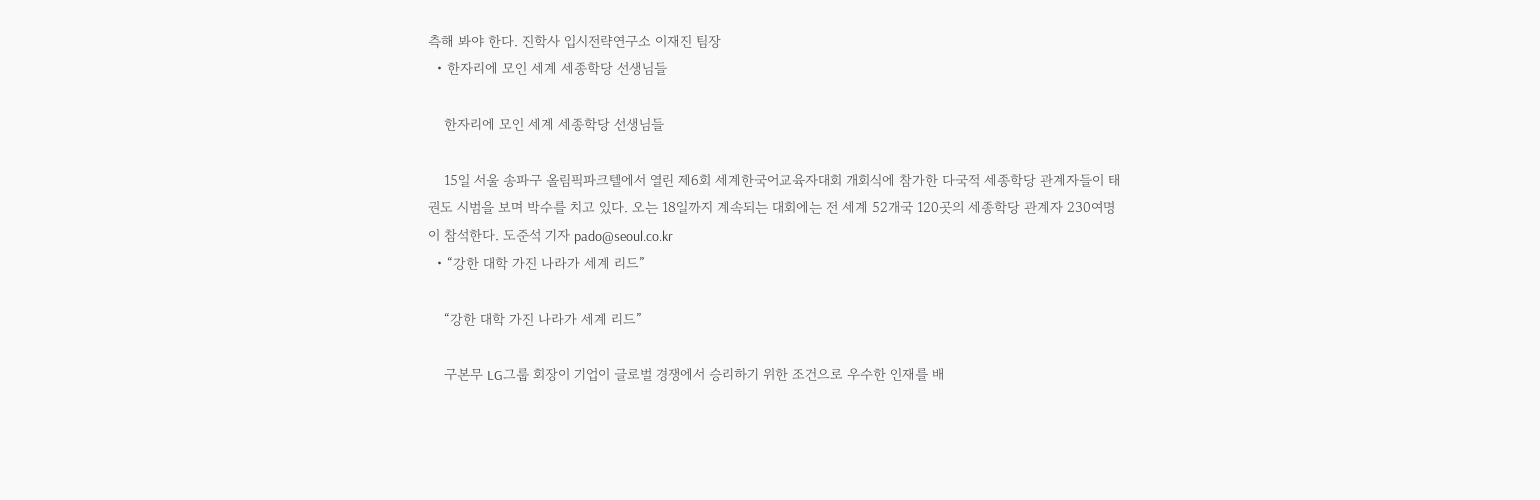측해 봐야 한다. 진학사 입시전략연구소 이재진 팀장
  • 한자리에 모인 세계 세종학당 선생님들

    한자리에 모인 세계 세종학당 선생님들

    15일 서울 송파구 올림픽파크텔에서 열린 제6회 세계한국어교육자대회 개회식에 참가한 다국적 세종학당 관계자들이 태권도 시범을 보며 박수를 치고 있다. 오는 18일까지 계속되는 대회에는 전 세계 52개국 120곳의 세종학당 관계자 230여명이 참석한다. 도준석 기자 pado@seoul.co.kr
  • “강한 대학 가진 나라가 세계 리드”

    “강한 대학 가진 나라가 세계 리드”

    구본무 LG그룹 회장이 기업이 글로벌 경쟁에서 승리하기 위한 조건으로 우수한 인재를 배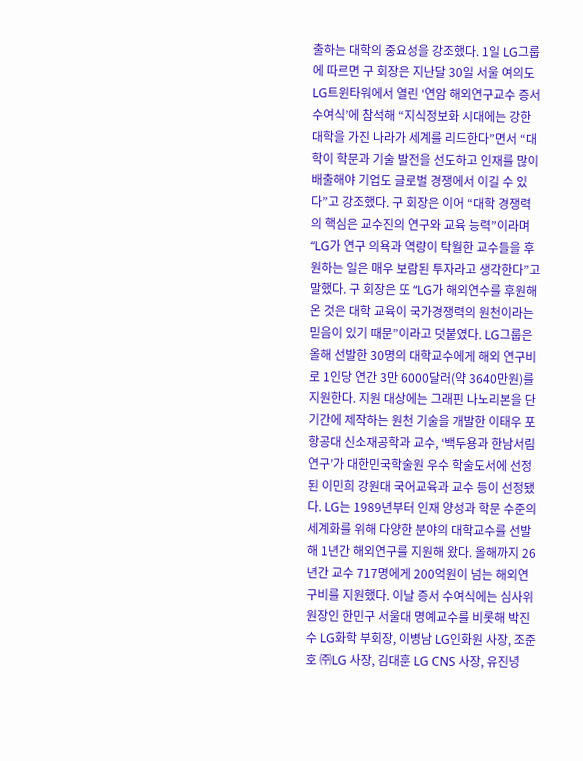출하는 대학의 중요성을 강조했다. 1일 LG그룹에 따르면 구 회장은 지난달 30일 서울 여의도 LG트윈타워에서 열린 ‘연암 해외연구교수 증서 수여식’에 참석해 “지식정보화 시대에는 강한 대학을 가진 나라가 세계를 리드한다”면서 “대학이 학문과 기술 발전을 선도하고 인재를 많이 배출해야 기업도 글로벌 경쟁에서 이길 수 있다”고 강조했다. 구 회장은 이어 “대학 경쟁력의 핵심은 교수진의 연구와 교육 능력”이라며 “LG가 연구 의욕과 역량이 탁월한 교수들을 후원하는 일은 매우 보람된 투자라고 생각한다”고 말했다. 구 회장은 또 “LG가 해외연수를 후원해 온 것은 대학 교육이 국가경쟁력의 원천이라는 믿음이 있기 때문”이라고 덧붙였다. LG그룹은 올해 선발한 30명의 대학교수에게 해외 연구비로 1인당 연간 3만 6000달러(약 3640만원)를 지원한다. 지원 대상에는 그래핀 나노리본을 단기간에 제작하는 원천 기술을 개발한 이태우 포항공대 신소재공학과 교수, ‘백두용과 한남서림 연구’가 대한민국학술원 우수 학술도서에 선정된 이민희 강원대 국어교육과 교수 등이 선정됐다. LG는 1989년부터 인재 양성과 학문 수준의 세계화를 위해 다양한 분야의 대학교수를 선발해 1년간 해외연구를 지원해 왔다. 올해까지 26년간 교수 717명에게 200억원이 넘는 해외연구비를 지원했다. 이날 증서 수여식에는 심사위원장인 한민구 서울대 명예교수를 비롯해 박진수 LG화학 부회장, 이병남 LG인화원 사장, 조준호 ㈜LG 사장, 김대훈 LG CNS 사장, 유진녕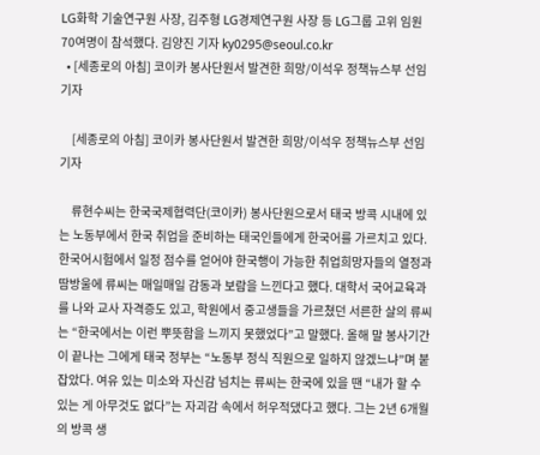LG화학 기술연구원 사장, 김주형 LG경제연구원 사장 등 LG그룹 고위 임원 70여명이 참석했다. 김양진 기자 ky0295@seoul.co.kr
  • [세종로의 아침] 코이카 봉사단원서 발견한 희망/이석우 정책뉴스부 선임기자

    [세종로의 아침] 코이카 봉사단원서 발견한 희망/이석우 정책뉴스부 선임기자

    류현수씨는 한국국제협력단(코이카) 봉사단원으로서 태국 방콕 시내에 있는 노동부에서 한국 취업을 준비하는 태국인들에게 한국어를 가르치고 있다. 한국어시험에서 일정 점수를 얻어야 한국행이 가능한 취업희망자들의 열정과 땀방울에 류씨는 매일매일 감동과 보람을 느낀다고 했다. 대학서 국어교육과를 나와 교사 자격증도 있고, 학원에서 중고생들을 가르쳤던 서른한 살의 류씨는 “한국에서는 이런 뿌뜻함을 느끼지 못했었다”고 말했다. 올해 말 봉사기간이 끝나는 그에게 태국 정부는 “노동부 정식 직원으로 일하지 않겠느냐”며 붙잡았다. 여유 있는 미소와 자신감 넘치는 류씨는 한국에 있을 땐 “내가 할 수 있는 게 아무것도 없다”는 자괴감 속에서 허우적댔다고 했다. 그는 2년 6개월의 방콕 생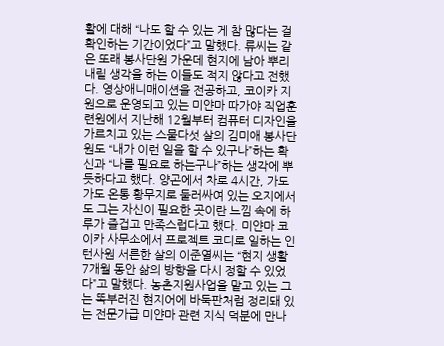활에 대해 “나도 할 수 있는 게 참 많다는 걸 확인하는 기간이었다”고 말했다. 류씨는 같은 또래 봉사단원 가운데 현지에 남아 뿌리 내릴 생각을 하는 이들도 적지 않다고 전했다. 영상애니매이션을 전공하고, 코이카 지원으로 운영되고 있는 미얀마 따가야 직업훈련원에서 지난해 12월부터 컴퓨터 디자인을 가르치고 있는 스물다섯 살의 김미애 봉사단원도 “내가 이런 일을 할 수 있구나”하는 확신과 “나를 필요로 하는구나”하는 생각에 뿌듯하다고 했다. 양곤에서 차로 4시간, 가도가도 온통 황무지로 둘러싸여 있는 오지에서도 그는 자신이 필요한 곳이란 느낌 속에 하루가 즐겁고 만족스럽다고 했다. 미얀마 코이카 사무소에서 프로젝트 코디로 일하는 인턴사원 서른한 살의 이준열씨는 “현지 생활 7개월 동안 삶의 방향을 다시 정할 수 있었다”고 말했다. 농촌지원사업을 맡고 있는 그는 똑부러진 현지어에 바둑판처럼 정리돼 있는 전문가급 미얀마 관련 지식 덕분에 만나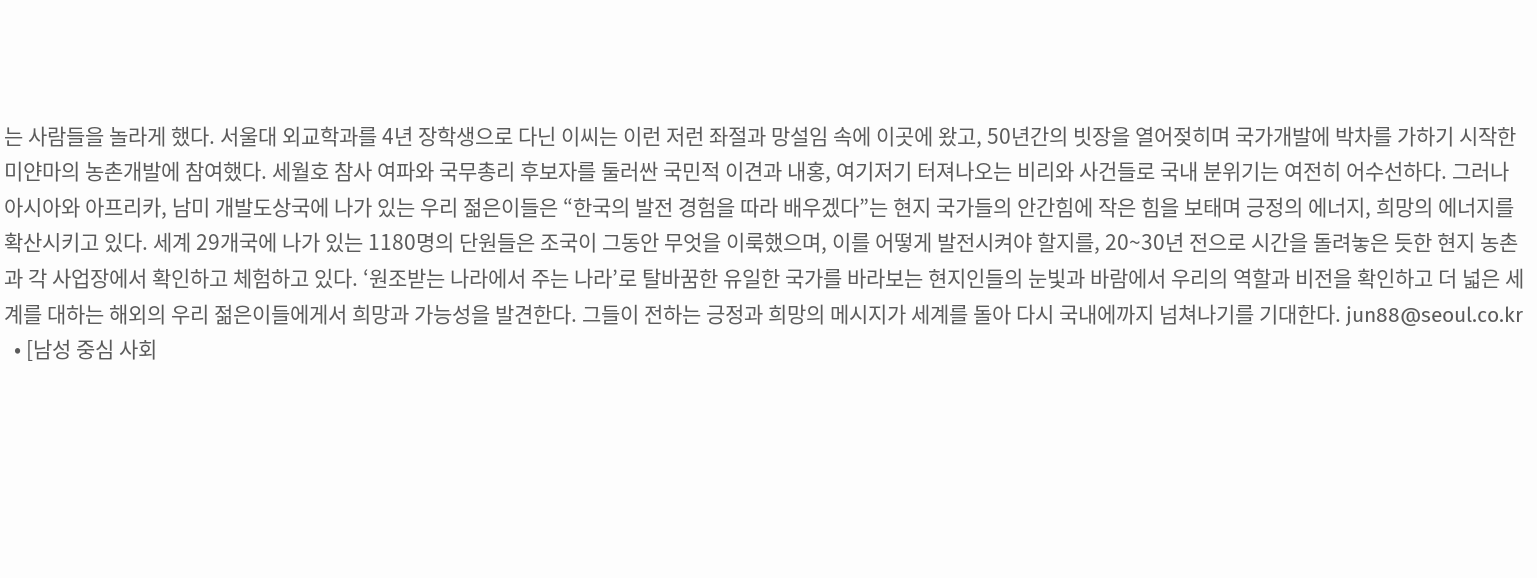는 사람들을 놀라게 했다. 서울대 외교학과를 4년 장학생으로 다닌 이씨는 이런 저런 좌절과 망설임 속에 이곳에 왔고, 50년간의 빗장을 열어젖히며 국가개발에 박차를 가하기 시작한 미얀마의 농촌개발에 참여했다. 세월호 참사 여파와 국무총리 후보자를 둘러싼 국민적 이견과 내홍, 여기저기 터져나오는 비리와 사건들로 국내 분위기는 여전히 어수선하다. 그러나 아시아와 아프리카, 남미 개발도상국에 나가 있는 우리 젊은이들은 “한국의 발전 경험을 따라 배우겠다”는 현지 국가들의 안간힘에 작은 힘을 보태며 긍정의 에너지, 희망의 에너지를 확산시키고 있다. 세계 29개국에 나가 있는 1180명의 단원들은 조국이 그동안 무엇을 이룩했으며, 이를 어떻게 발전시켜야 할지를, 20~30년 전으로 시간을 돌려놓은 듯한 현지 농촌과 각 사업장에서 확인하고 체험하고 있다. ‘원조받는 나라에서 주는 나라’로 탈바꿈한 유일한 국가를 바라보는 현지인들의 눈빛과 바람에서 우리의 역할과 비전을 확인하고 더 넓은 세계를 대하는 해외의 우리 젊은이들에게서 희망과 가능성을 발견한다. 그들이 전하는 긍정과 희망의 메시지가 세계를 돌아 다시 국내에까지 넘쳐나기를 기대한다. jun88@seoul.co.kr
  • [남성 중심 사회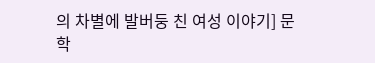의 차별에 발버둥 친 여성 이야기] 문학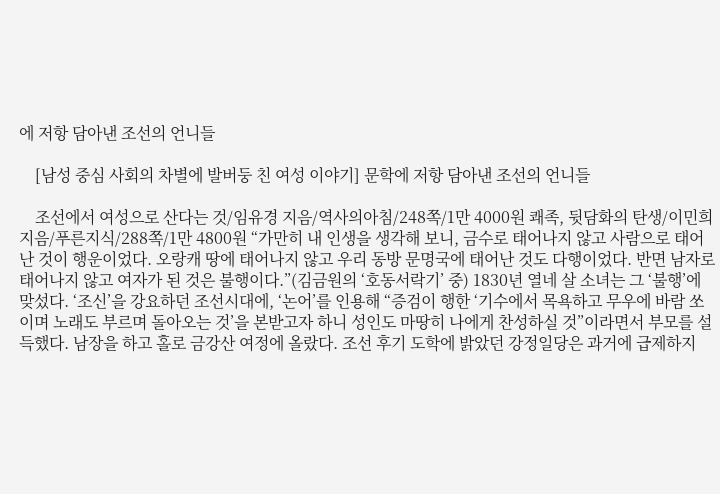에 저항 담아낸 조선의 언니들

    [남성 중심 사회의 차별에 발버둥 친 여성 이야기] 문학에 저항 담아낸 조선의 언니들

    조선에서 여성으로 산다는 것/임유경 지음/역사의아침/248쪽/1만 4000원 쾌족, 뒷담화의 탄생/이민희 지음/푸른지식/288쪽/1만 4800원 “가만히 내 인생을 생각해 보니, 금수로 태어나지 않고 사람으로 태어난 것이 행운이었다. 오랑캐 땅에 태어나지 않고 우리 동방 문명국에 태어난 것도 다행이었다. 반면 남자로 태어나지 않고 여자가 된 것은 불행이다.”(김금원의 ‘호동서락기’ 중) 1830년 열네 살 소녀는 그 ‘불행’에 맞섰다. ‘조신’을 강요하던 조선시대에, ‘논어’를 인용해 “증검이 행한 ‘기수에서 목욕하고 무우에 바람 쏘이며 노래도 부르며 돌아오는 것’을 본받고자 하니 성인도 마땅히 나에게 찬성하실 것”이라면서 부모를 설득했다. 남장을 하고 홀로 금강산 여정에 올랐다. 조선 후기 도학에 밝았던 강정일당은 과거에 급제하지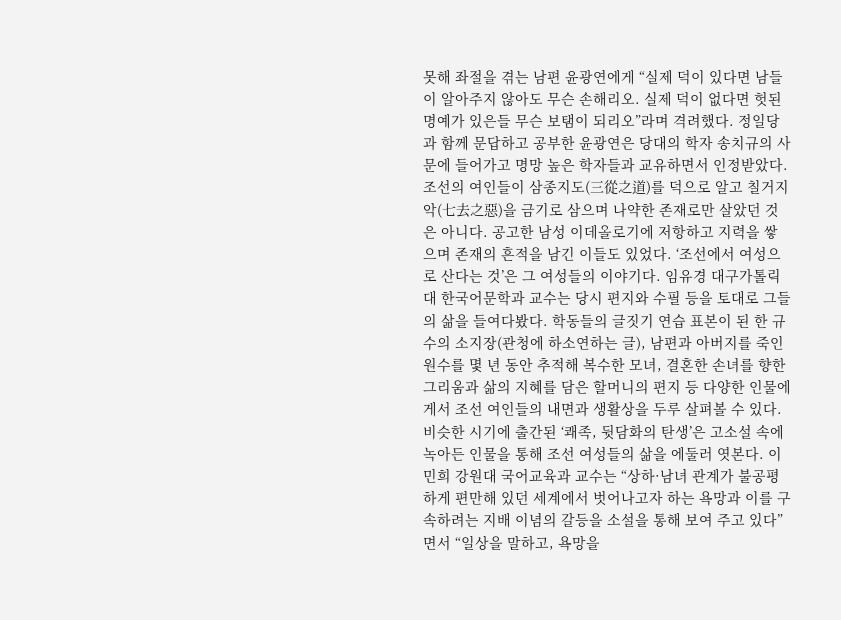못해 좌절을 겪는 남편 윤광연에게 “실제 덕이 있다면 남들이 알아주지 않아도 무슨 손해리오. 실제 덕이 없다면 헛된 명예가 있은들 무슨 보탬이 되리오”라며 격려했다. 정일당과 함께 문답하고 공부한 윤광연은 당대의 학자 송치규의 사문에 들어가고 명망 높은 학자들과 교유하면서 인정받았다. 조선의 여인들이 삼종지도(三從之道)를 덕으로 알고 칠거지악(七去之惡)을 금기로 삼으며 나약한 존재로만 살았던 것은 아니다. 공고한 남성 이데올로기에 저항하고 지력을 쌓으며 존재의 흔적을 남긴 이들도 있었다. ‘조선에서 여성으로 산다는 것’은 그 여성들의 이야기다. 임유경 대구가톨릭대 한국어문학과 교수는 당시 편지와 수필 등을 토대로 그들의 삶을 들여다봤다. 학동들의 글짓기 연습 표본이 된 한 규수의 소지장(관청에 하소연하는 글), 남편과 아버지를 죽인 원수를 몇 년 동안 추적해 복수한 모녀, 결혼한 손녀를 향한 그리움과 삶의 지혜를 담은 할머니의 편지 등 다양한 인물에게서 조선 여인들의 내면과 생활상을 두루 살펴볼 수 있다. 비슷한 시기에 출간된 ‘쾌족, 뒷담화의 탄생’은 고소설 속에 녹아든 인물을 통해 조선 여성들의 삶을 에둘러 엿본다. 이민희 강원대 국어교육과 교수는 “상하·남녀 관계가 불공평하게 편만해 있던 세계에서 벗어나고자 하는 욕망과 이를 구속하려는 지배 이념의 갈등을 소설을 통해 보여 주고 있다”면서 “일상을 말하고, 욕망을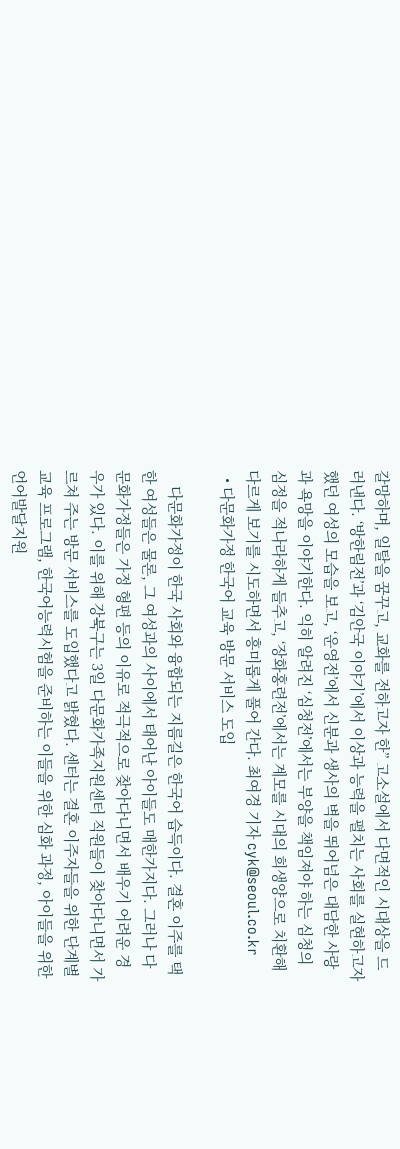갈망하며, 일탈을 꿈꾸고, 교화를 전하고자 한” 고소설에서 다면적인 시대상을 드러낸다. ‘방한림전’과 ‘김안국 이야기’에서 이상과 능력을 펼치는 사회를 실현하고자 했던 여성의 모습을 보고, ‘운영전’에서 신분과 생사의 벽을 뛰어넘은 대담한 사랑과 욕망을 이야기한다. 익히 알려진 ‘심청전’에서는 부양을 책임져야 하는 심청의 심정을 적나라하게 들추고, ‘장화홍련전’에서는 계모를 시대의 희생양으로 치환해 다르게 보기를 시도하면서 흥미롭게 풀어 간다. 최여경 기자 cyk@seoul.co.kr
  • 다문화가정 한국어 교육 방문 서비스 도입

    다문화가정이 한국 사회와 융합되는 지름길은 한국어 습득이다. 결혼 이주를 택한 여성들은 물론, 그 여성과의 사이에서 태어난 아이들도 매한가지다. 그러나 다문화가정들은 가정 형편 등의 이유로 적극적으로 찾아다니면서 배우기 어려운 경우가 있다. 이를 위해 강북구는 3일 다문화가족지원센터 직원들이 찾아다니면서 가르쳐 주는 방문 서비스를 도입했다고 밝혔다. 센터는 결혼 이주자들을 위한 단계별 교육 프로그램, 한국어능력시험을 준비하는 이들을 위한 심화 과정, 아이들을 위한 언어발달지원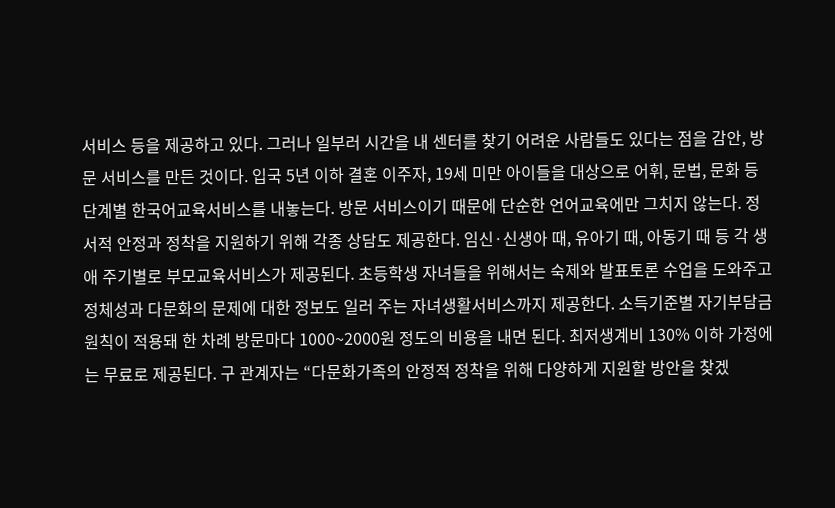서비스 등을 제공하고 있다. 그러나 일부러 시간을 내 센터를 찾기 어려운 사람들도 있다는 점을 감안, 방문 서비스를 만든 것이다. 입국 5년 이하 결혼 이주자, 19세 미만 아이들을 대상으로 어휘, 문법, 문화 등 단계별 한국어교육서비스를 내놓는다. 방문 서비스이기 때문에 단순한 언어교육에만 그치지 않는다. 정서적 안정과 정착을 지원하기 위해 각종 상담도 제공한다. 임신·신생아 때, 유아기 때, 아동기 때 등 각 생애 주기별로 부모교육서비스가 제공된다. 초등학생 자녀들을 위해서는 숙제와 발표토론 수업을 도와주고 정체성과 다문화의 문제에 대한 정보도 일러 주는 자녀생활서비스까지 제공한다. 소득기준별 자기부담금 원칙이 적용돼 한 차례 방문마다 1000~2000원 정도의 비용을 내면 된다. 최저생계비 130% 이하 가정에는 무료로 제공된다. 구 관계자는 “다문화가족의 안정적 정착을 위해 다양하게 지원할 방안을 찾겠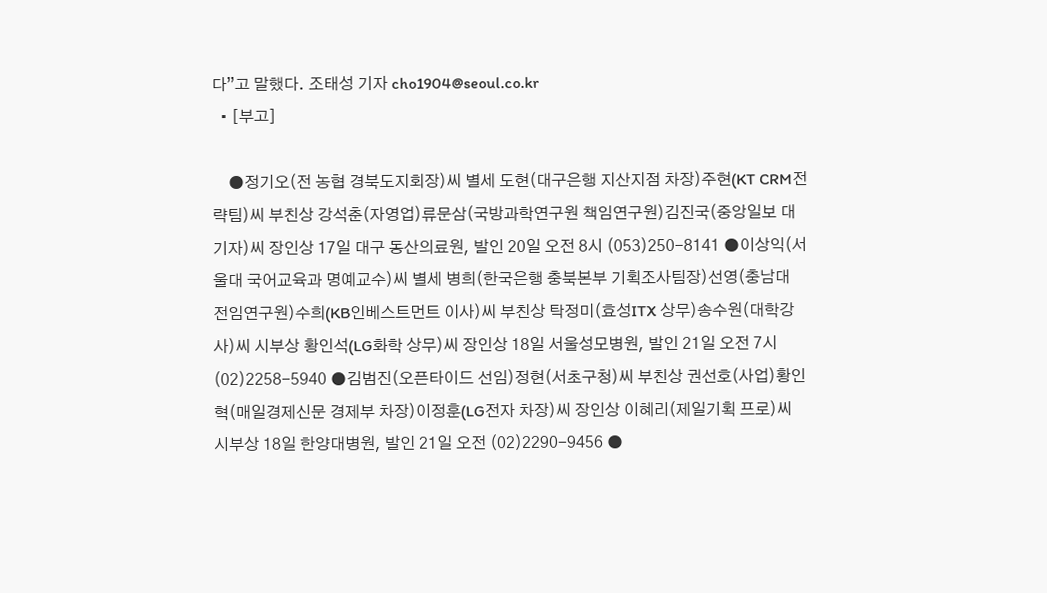다”고 말했다. 조태성 기자 cho1904@seoul.co.kr
  • [부고]

    ●정기오(전 농협 경북도지회장)씨 별세 도현(대구은행 지산지점 차장)주현(KT CRM전략팀)씨 부친상 강석춘(자영업)류문삼(국방과학연구원 책임연구원)김진국(중앙일보 대기자)씨 장인상 17일 대구 동산의료원, 발인 20일 오전 8시 (053)250-8141 ●이상익(서울대 국어교육과 명예교수)씨 별세 병희(한국은행 충북본부 기획조사팀장)선영(충남대 전임연구원)수희(KB인베스트먼트 이사)씨 부친상 탁정미(효성ITX 상무)송수원(대학강사)씨 시부상 황인석(LG화학 상무)씨 장인상 18일 서울성모병원, 발인 21일 오전 7시 (02)2258-5940 ●김범진(오픈타이드 선임)정현(서초구청)씨 부친상 권선호(사업)황인혁(매일경제신문 경제부 차장)이정훈(LG전자 차장)씨 장인상 이혜리(제일기획 프로)씨 시부상 18일 한양대병원, 발인 21일 오전 (02)2290-9456 ●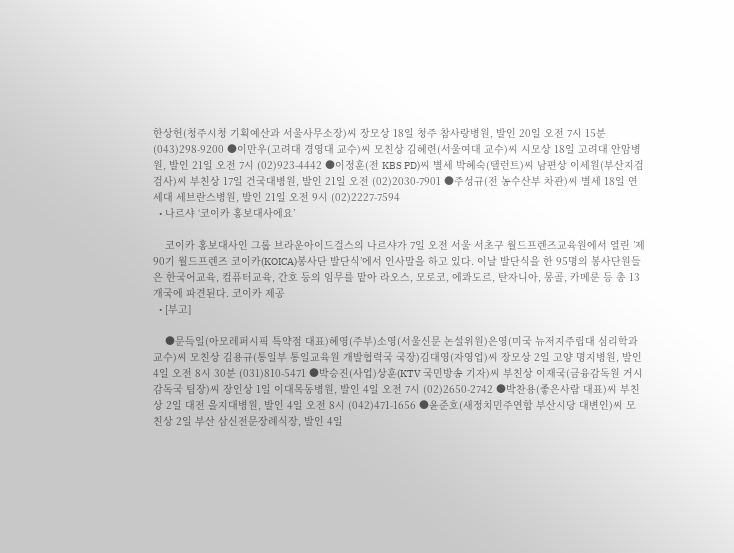한상헌(청주시청 기획예산과 서울사무소장)씨 장모상 18일 청주 참사랑병원, 발인 20일 오전 7시 15분 (043)298-9200 ●이만우(고려대 경영대 교수)씨 모친상 김혜련(서울여대 교수)씨 시모상 18일 고려대 안암병원, 발인 21일 오전 7시 (02)923-4442 ●이정훈(전 KBS PD)씨 별세 박혜숙(탤런트)씨 남편상 이세원(부산지검 검사)씨 부친상 17일 건국대병원, 발인 21일 오전 (02)2030-7901 ●주성규(전 농수산부 차관)씨 별세 18일 연세대 세브란스병원, 발인 21일 오전 9시 (02)2227-7594
  • 나르샤 ‘코이카 홍보대사에요’

    코이카 홍보대사인 그룹 브라운아이드걸스의 나르샤가 7일 오전 서울 서초구 월드프렌즈교육원에서 열린 ’제90기 월드프렌즈 코이카(KOICA)봉사단 발단식’에서 인사말을 하고 있다. 이날 발단식을 한 95명의 봉사단원들은 한국어교육, 컴퓨터교육, 간호 등의 임무를 맡아 라오스, 모로코, 에콰도르, 탄자니아, 몽골, 카메룬 등 총 13개국에 파견된다. 코이카 제공
  • [부고]

    ●문득일(아모레퍼시픽 특약점 대표)혜영(주부)소영(서울신문 논설위원)은영(미국 뉴저지주립대 심리학과 교수)씨 모친상 김용규(통일부 통일교육원 개발협력국 국장)김대영(자영업)씨 장모상 2일 고양 명지병원, 발인 4일 오전 8시 30분 (031)810-5471 ●박승진(사업)상훈(KTV 국민방송 기자)씨 부친상 이재국(금융감독원 거시감독국 팀장)씨 장인상 1일 이대목동병원, 발인 4일 오전 7시 (02)2650-2742 ●박찬용(좋은사람 대표)씨 부친상 2일 대전 을지대병원, 발인 4일 오전 8시 (042)471-1656 ●윤준호(새정치민주연합 부산시당 대변인)씨 모친상 2일 부산 삼신전문장례식장, 발인 4일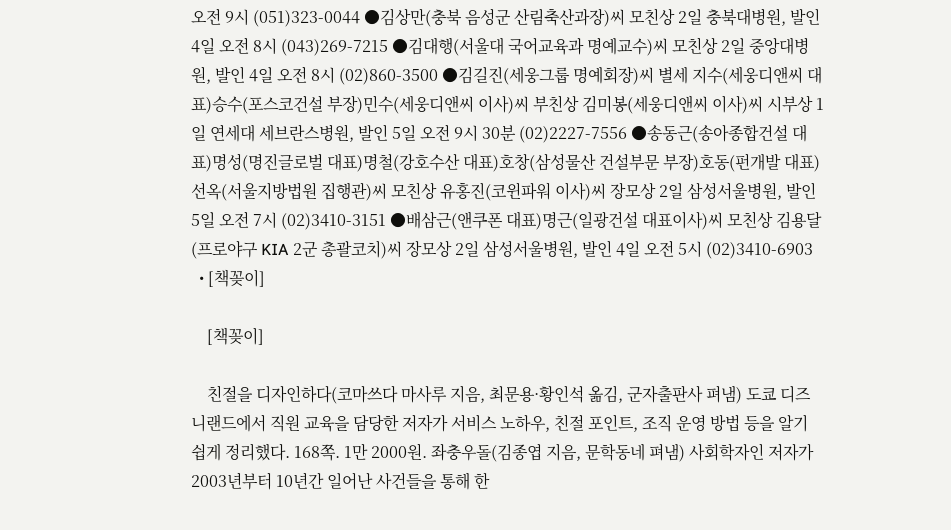오전 9시 (051)323-0044 ●김상만(충북 음성군 산림축산과장)씨 모친상 2일 충북대병원, 발인 4일 오전 8시 (043)269-7215 ●김대행(서울대 국어교육과 명예교수)씨 모친상 2일 중앙대병원, 발인 4일 오전 8시 (02)860-3500 ●김길진(세웅그룹 명예회장)씨 별세 지수(세웅디앤씨 대표)승수(포스코건설 부장)민수(세웅디앤씨 이사)씨 부친상 김미봉(세웅디앤씨 이사)씨 시부상 1일 연세대 세브란스병원, 발인 5일 오전 9시 30분 (02)2227-7556 ●송동근(송아종합건설 대표)명성(명진글로벌 대표)명철(강호수산 대표)호창(삼성물산 건설부문 부장)호동(펀개발 대표)선옥(서울지방법원 집행관)씨 모친상 유홍진(코윈파워 이사)씨 장모상 2일 삼성서울병원, 발인 5일 오전 7시 (02)3410-3151 ●배삼근(앤쿠폰 대표)명근(일광건설 대표이사)씨 모친상 김용달(프로야구 KIA 2군 총괄코치)씨 장모상 2일 삼성서울병원, 발인 4일 오전 5시 (02)3410-6903
  • [책꽂이]

    [책꽂이]

    친절을 디자인하다(코마쓰다 마사루 지음, 최문용·황인석 옮김, 군자출판사 펴냄) 도쿄 디즈니랜드에서 직원 교육을 담당한 저자가 서비스 노하우, 친절 포인트, 조직 운영 방법 등을 알기 쉽게 정리했다. 168쪽. 1만 2000원. 좌충우돌(김종엽 지음, 문학동네 펴냄) 사회학자인 저자가 2003년부터 10년간 일어난 사건들을 통해 한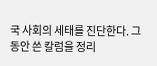국 사회의 세태를 진단한다. 그동안 쓴 칼럼을 정리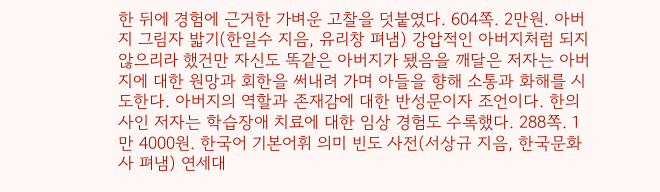한 뒤에 경험에 근거한 가벼운 고찰을 덧붙였다. 604쪽. 2만원. 아버지 그림자 밟기(한일수 지음, 유리창 펴냄) 강압적인 아버지처럼 되지 않으리라 했건만 자신도 똑같은 아버지가 됐음을 깨달은 저자는 아버지에 대한 원망과 회한을 써내려 가며 아들을 향해 소통과 화해를 시도한다. 아버지의 역할과 존재감에 대한 반성문이자 조언이다. 한의사인 저자는 학습장애 치료에 대한 임상 경험도 수록했다. 288쪽. 1만 4000원. 한국어 기본어휘 의미 빈도 사전(서상규 지음, 한국문화사 펴냄) 연세대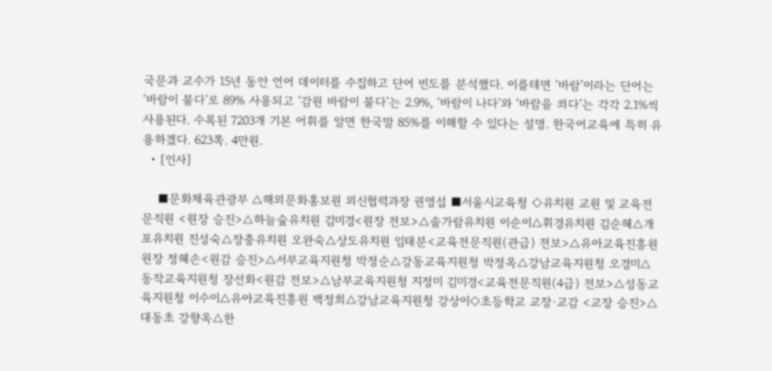국문과 교수가 15년 동안 언어 데이터를 수집하고 단어 빈도를 분석했다. 이를테면 ‘바람’이라는 단어는 ‘바람이 불다’로 89% 사용되고 ‘감원 바람이 불다’는 2.9%, ‘바람이 나다’와 ‘바람을 쐬다’는 각각 2.1%씩 사용된다. 수록된 7203개 기본 어휘를 알면 한국말 85%를 이해할 수 있다는 설명. 한국어교육에 특히 유용하겠다. 623쪽. 4만원.
  • [인사]

    ■문화체육관광부 △해외문화홍보원 외신협력과장 권영섭 ■서울시교육청 ◇유치원 교원 및 교육전문직원 <원장 승진>△하늘숲유치원 김미경<원장 전보>△솔가람유치원 이순이△휘경유치원 김순혜△개포유치원 진성숙△장충유치원 오완숙△상도유치원 임태분<교육전문직원(관급) 전보>△유아교육진흥원 원장 정혜손<원감 승진>△서부교육지원청 박정순△강동교육지원청 박정옥△강남교육지원청 오경미△동작교육지원청 장선화<원감 전보>△남부교육지원청 지정미 김미경<교육전문직원(4급) 전보>△성동교육지원청 이수이△유아교육진흥원 백정희△강남교육지원청 강상이◇초등학교 교장·교감 <교장 승진>△대동초 강향옥△한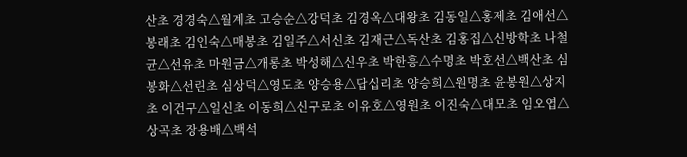산초 경경숙△월계초 고승순△강덕초 김경옥△대왕초 김동일△홍제초 김애선△봉래초 김인숙△매봉초 김일주△서신초 김재근△독산초 김홍집△신방학초 나철균△선유초 마원금△개롱초 박성해△신우초 박한흥△수명초 박호선△백산초 심봉화△선린초 심상덕△영도초 양승용△답십리초 양승희△원명초 윤봉원△상지초 이건구△일신초 이동희△신구로초 이유호△영원초 이진숙△대모초 임오엽△상곡초 장용배△백석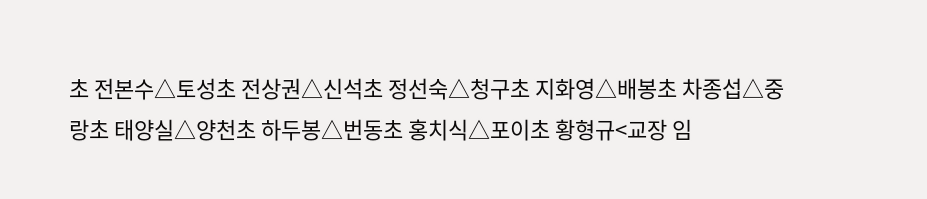초 전본수△토성초 전상권△신석초 정선숙△청구초 지화영△배봉초 차종섭△중랑초 태양실△양천초 하두봉△번동초 홍치식△포이초 황형규<교장 임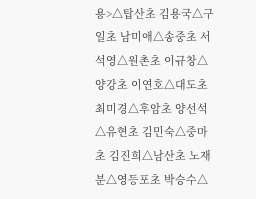용>△탑산초 김용국△구일초 남미애△송중초 서석영△원촌초 이규창△양강초 이연호△대도초 최미경△후암초 양선석△유현초 김민숙△중마초 김진희△남산초 노재분△영등포초 박승수△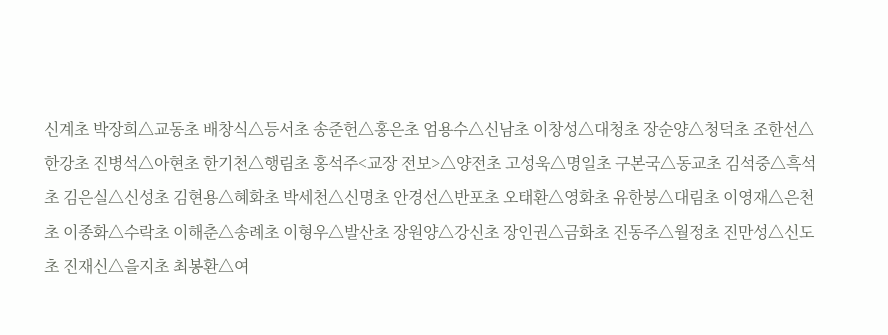신계초 박장희△교동초 배창식△등서초 송준헌△홍은초 엄용수△신남초 이창성△대청초 장순양△청덕초 조한선△한강초 진병석△아현초 한기천△행림초 홍석주<교장 전보>△양전초 고성욱△명일초 구본국△동교초 김석중△흑석초 김은실△신성초 김현용△혜화초 박세천△신명초 안경선△반포초 오태환△영화초 유한붕△대림초 이영재△은천초 이종화△수락초 이해춘△송례초 이형우△발산초 장원양△강신초 장인권△금화초 진동주△월정초 진만성△신도초 진재신△을지초 최봉환△여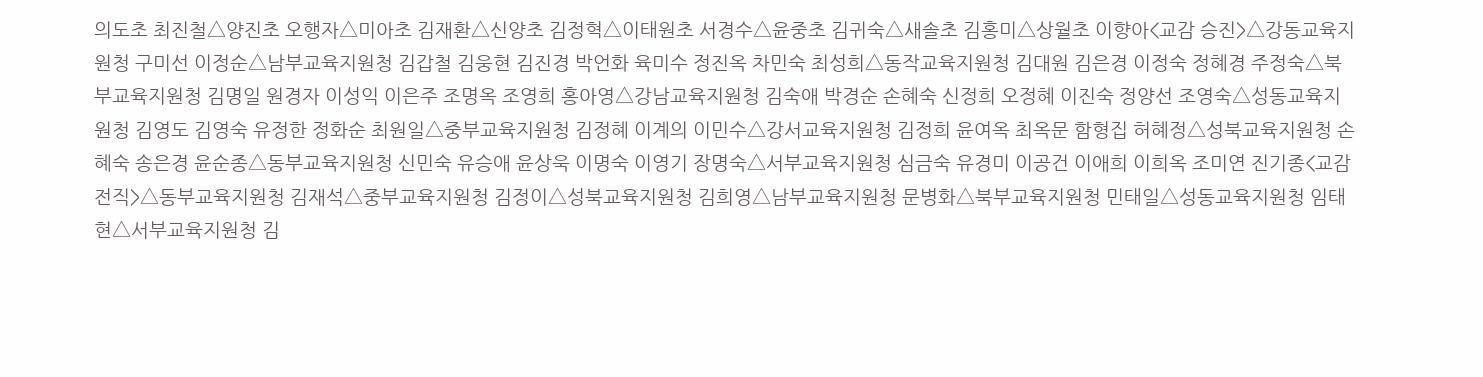의도초 최진철△양진초 오행자△미아초 김재환△신양초 김정혁△이태원초 서경수△윤중초 김귀숙△새솔초 김홍미△상월초 이향아<교감 승진>△강동교육지원청 구미선 이정순△남부교육지원청 김갑철 김웅현 김진경 박언화 육미수 정진옥 차민숙 최성희△동작교육지원청 김대원 김은경 이정숙 정혜경 주정숙△북부교육지원청 김명일 원경자 이성익 이은주 조명옥 조영희 홍아영△강남교육지원청 김숙애 박경순 손혜숙 신정희 오정혜 이진숙 정양선 조영숙△성동교육지원청 김영도 김영숙 유정한 정화순 최원일△중부교육지원청 김정혜 이계의 이민수△강서교육지원청 김정희 윤여옥 최옥문 함형집 허혜정△성북교육지원청 손혜숙 송은경 윤순종△동부교육지원청 신민숙 유승애 윤상욱 이명숙 이영기 장명숙△서부교육지원청 심금숙 유경미 이공건 이애희 이희옥 조미연 진기종<교감 전직>△동부교육지원청 김재석△중부교육지원청 김정이△성북교육지원청 김희영△남부교육지원청 문병화△북부교육지원청 민태일△성동교육지원청 임태현△서부교육지원청 김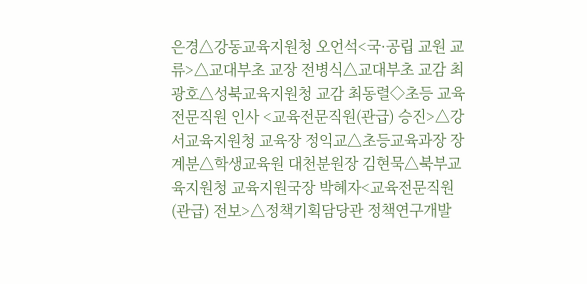은경△강동교육지원청 오언석<국·공립 교원 교류>△교대부초 교장 전병식△교대부초 교감 최광호△성북교육지원청 교감 최동렬◇초등 교육전문직원 인사 <교육전문직원(관급) 승진>△강서교육지원청 교육장 정익교△초등교육과장 장계분△학생교육원 대천분원장 김현묵△북부교육지원청 교육지원국장 박혜자<교육전문직원(관급) 전보>△정책기획담당관 정책연구개발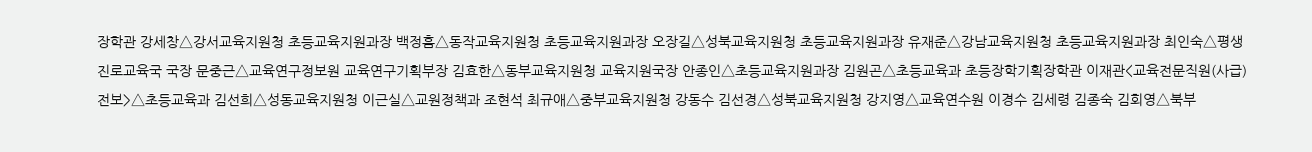장학관 강세창△강서교육지원청 초등교육지원과장 백정흠△동작교육지원청 초등교육지원과장 오장길△성북교육지원청 초등교육지원과장 유재준△강남교육지원청 초등교육지원과장 최인숙△평생진로교육국 국장 문중근△교육연구정보원 교육연구기획부장 김효한△동부교육지원청 교육지원국장 안종인△초등교육지원과장 김원곤△초등교육과 초등장학기획장학관 이재관<교육전문직원(사급) 전보>△초등교육과 김선희△성동교육지원청 이근실△교원정책과 조현석 최규애△중부교육지원청 강동수 김선경△성북교육지원청 강지영△교육연수원 이경수 김세령 김종숙 김회영△북부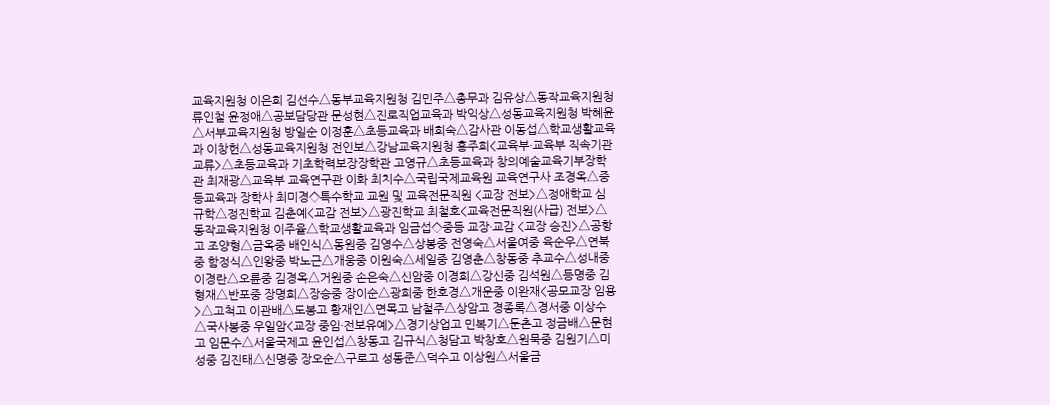교육지원청 이은희 김선수△동부교육지원청 김민주△총무과 김유상△동작교육지원청 류인철 윤정애△공보담당관 문성현△진로직업교육과 박익상△성동교육지원청 박혜윤△서부교육지원청 방일순 이정훈△초등교육과 배희숙△감사관 이동섭△학교생활교육과 이창헌△성동교육지원청 전인보△강남교육지원청 홍주희<교육부·교육부 직속기관 교류>△초등교육과 기초학력보장장학관 고영규△초등교육과 창의예술교육기부장학관 최재광△교육부 교육연구관 이화 최치수△국립국제교육원 교육연구사 조경옥△중등교육과 장학사 최미경◇특수학교 교원 및 교육전문직원 <교장 전보>△정애학교 심규학△정진학교 김춘예<교감 전보>△광진학교 최철호<교육전문직원(사급) 전보>△동작교육지원청 이주율△학교생활교육과 임금섭◇중등 교장·교감 <교장 승진>△공항고 조양형△금옥중 배인식△동원중 김영수△상봉중 전영숙△서울여중 육순우△연북중 함정식△인왕중 박노근△개웅중 이원숙△세일중 김영춘△창동중 추교수△성내중 이경란△오륜중 김경옥△거원중 손은숙△신암중 이경희△강신중 김석원△등명중 김형재△반포중 장명희△장승중 장이순△광희중 한호경△개운중 이완재<공모교장 임용>△고척고 이관배△도봉고 황재인△면목고 남철주△상암고 경종록△경서중 이상수△국사봉중 우일암<교장 중임·전보유예>△경기상업고 민복기△둔촌고 정금배△문현고 임문수△서울국제고 윤인섭△창동고 김규식△청담고 박창호△원묵중 김원기△미성중 김진태△신명중 장오순△구로고 성동준△덕수고 이상원△서울금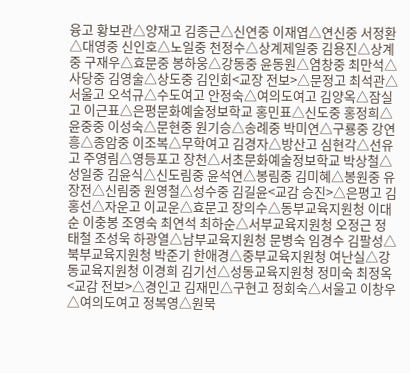융고 황보관△양재고 김종근△신연중 이재엽△연신중 서정환△대영중 신인호△노일중 천정수△상계제일중 김용진△상계중 구재우△효문중 봉하웅△강동중 윤동원△염창중 최만석△사당중 김영술△상도중 김인회<교장 전보>△문정고 최석관△서울고 오석규△수도여고 안정숙△여의도여고 김양옥△잠실고 이근표△은평문화예술정보학교 홍민표△신도중 홍정희△윤중중 이성숙△문현중 원기승△송례중 박미연△구룡중 강연흥△종암중 이조복△무학여고 김경자△방산고 심현각△선유고 주영림△영등포고 장천△서초문화예술정보학교 박상철△성일중 김윤식△신도림중 윤석연△봉림중 김미혜△봉원중 유장전△신림중 원영철△성수중 김길윤<교감 승진>△은평고 김홍선△자운고 이교운△효문고 장의수△동부교육지원청 이대순 이충봉 조영숙 최연석 최하순△서부교육지원청 오정근 정태철 조성욱 하광열△남부교육지원청 문병숙 임경수 김팔성△북부교육지원청 박준기 한애경△중부교육지원청 여난실△강동교육지원청 이경희 김기선△성동교육지원청 정미숙 최정옥<교감 전보>△경인고 김재민△구현고 정회숙△서울고 이창우△여의도여고 정복영△원묵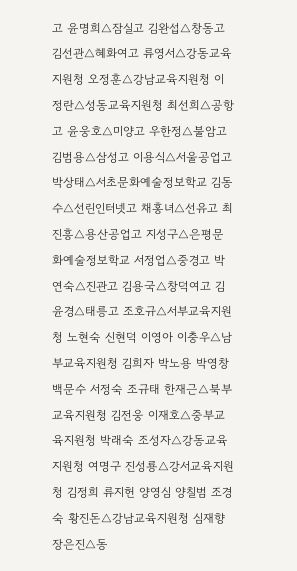고 윤명희△잠실고 김완섭△창동고 김선관△혜화여고 류영서△강동교육지원청 오정훈△강남교육지원청 이정란△성동교육지원청 최선희△공항고 윤웅호△미양고 우한정△불암고 김범용△삼성고 이용식△서울공업고 박상태△서초문화예술정보학교 김동수△선린인터넷고 채홍녀△선유고 최진흥△용산공업고 지성구△은평문화예술정보학교 서정업△중경고 박연숙△진관고 김용국△창덕여고 김윤경△태릉고 조호규△서부교육지원청 노현숙 신현덕 이영아 이충우△남부교육지원청 김희자 박노용 박영창 백문수 서정숙 조규태 한재근△북부교육지원청 김전웅 이재호△중부교육지원청 박래숙 조성자△강동교육지원청 여명구 진성룡△강서교육지원청 김정희 류지헌 양영심 양칠범 조경숙 황진돈△강남교육지원청 심재향 장은진△동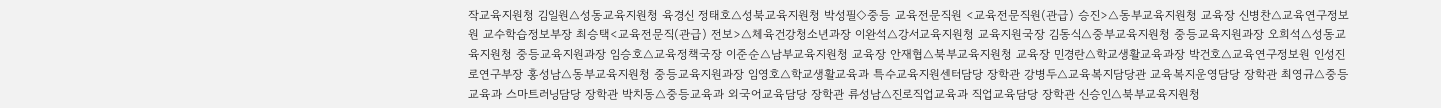작교육지원청 김일원△성동교육지원청 육경신 정태호△성북교육지원청 박성필◇중등 교육전문직원 <교육전문직원(관급) 승진>△동부교육지원청 교육장 신병찬△교육연구정보원 교수학습정보부장 최승택<교육전문직(관급) 전보>△체육건강청소년과장 이완석△강서교육지원청 교육지원국장 김동식△중부교육지원청 중등교육지원과장 오희석△성동교육지원청 중등교육지원과장 임승호△교육정책국장 이준순△남부교육지원청 교육장 안재협△북부교육지원청 교육장 민경란△학교생활교육과장 박건호△교육연구정보원 인성진로연구부장 홍성남△동부교육지원청 중등교육지원과장 임영호△학교생활교육과 특수교육지원센터담당 장학관 강병두△교육복지담당관 교육복지운영담당 장학관 최영규△중등교육과 스마트러닝담당 장학관 박치동△중등교육과 외국어교육담당 장학관 류성남△진로직업교육과 직업교육담당 장학관 신승인△북부교육지원청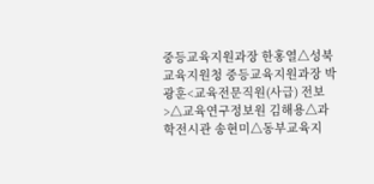중등교육지원과장 한홍열△성북교육지원청 중등교육지원과장 박광훈<교육전문직원(사급) 전보>△교육연구정보원 김해용△과학전시관 송현미△동부교육지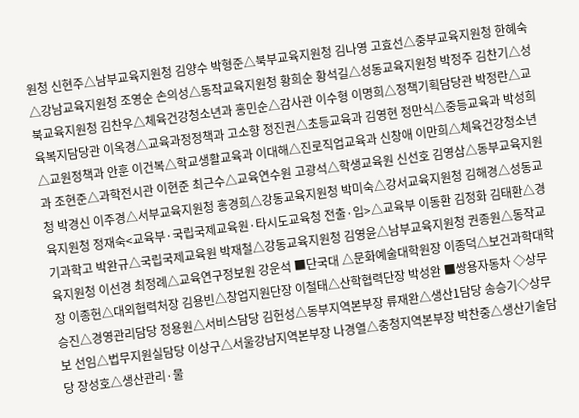원청 신현주△남부교육지원청 김양수 박형준△북부교육지원청 김나영 고효선△중부교육지원청 한혜숙△강남교육지원청 조영순 손의성△동작교육지원청 황희순 황석길△성동교육지원청 박정주 김찬기△성북교육지원청 김찬우△체육건강청소년과 홍민순△감사관 이수형 이명희△정책기획담당관 박정란△교육복지담당관 이옥경△교육과정정책과 고소향 정진권△초등교육과 김영현 정만식△중등교육과 박성희△교원정책과 안훈 이건복△학교생활교육과 이대해△진로직업교육과 신창애 이만희△체육건강청소년과 조현준△과학전시관 이현준 최근수△교육연수원 고광석△학생교육원 신선호 김영삼△동부교육지원청 박경신 이주경△서부교육지원청 홍경희△강동교육지원청 박미숙△강서교육지원청 김해경△성동교육지원청 정재숙<교육부·국립국제교육원·타시도교육청 전출·입>△교육부 이동환 김정화 김태환△경기과학고 박완규△국립국제교육원 박재철△강동교육지원청 김영윤△남부교육지원청 권종원△동작교육지원청 이선경 최정례△교육연구정보원 강운석 ■단국대 △문화예술대학원장 이종덕△보건과학대학장 이종헌△대외협력처장 김용빈△창업지원단장 이철태△산학협력단장 박성완 ■쌍용자동차 ◇상무 승진△경영관리담당 정용원△서비스담당 김헌성△동부지역본부장 류재완△생산1담당 송승기◇상무보 선임△법무지원실담당 이상구△서울강남지역본부장 나경열△충청지역본부장 박찬중△생산기술담당 장성호△생산관리·물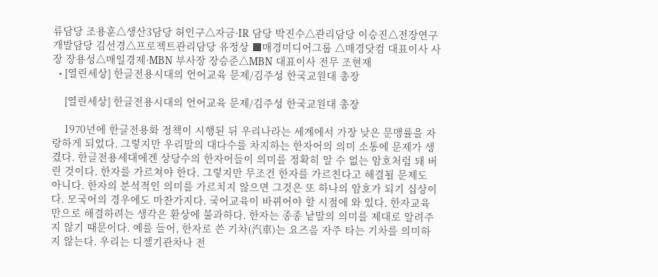류담당 조용훈△생산3담당 허인구△자금·IR 담당 박진수△관리담당 이승진△전장연구개발담당 김선경△프로젝트관리담당 유정상 ■매경미디어그룹 △매경닷컴 대표이사 사장 장용성△매일경제·MBN 부사장 장승준△MBN 대표이사 전무 조현재
  • [열린세상] 한글전용시대의 언어교육 문제/김주성 한국교원대 총장

    [열린세상] 한글전용시대의 언어교육 문제/김주성 한국교원대 총장

    1970년에 한글전용화 정책이 시행된 뒤 우리나라는 세계에서 가장 낮은 문맹률을 자랑하게 되었다. 그렇지만 우리말의 대다수를 차지하는 한자어의 의미 소통에 문제가 생겼다. 한글전용세대에겐 상당수의 한자어들이 의미를 정확히 알 수 없는 암호처럼 돼 버린 것이다. 한자를 가르쳐야 한다. 그렇지만 무조건 한자를 가르친다고 해결될 문제도 아니다. 한자의 분석적인 의미를 가르치지 않으면 그것은 또 하나의 암호가 되기 십상이다. 모국어의 경우에도 마찬가지다. 국어교육이 바뀌어야 할 시점에 와 있다. 한자교육만으로 해결하려는 생각은 환상에 불과하다. 한자는 종종 낱말의 의미를 제대로 알려주지 않기 때문이다. 예를 들어, 한자로 쓴 기차(汽車)는 요즈음 자주 타는 기차를 의미하지 않는다. 우리는 디젤기관차나 전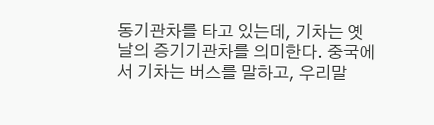동기관차를 타고 있는데, 기차는 옛날의 증기기관차를 의미한다. 중국에서 기차는 버스를 말하고, 우리말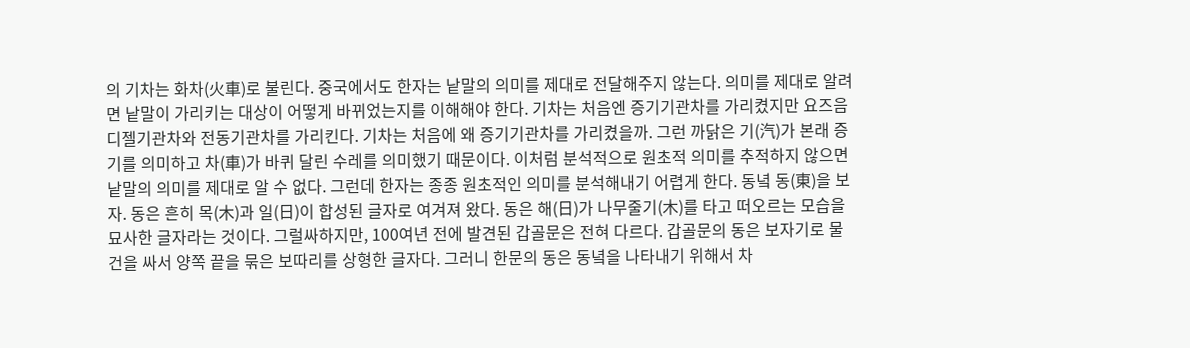의 기차는 화차(火車)로 불린다. 중국에서도 한자는 낱말의 의미를 제대로 전달해주지 않는다. 의미를 제대로 알려면 낱말이 가리키는 대상이 어떻게 바뀌었는지를 이해해야 한다. 기차는 처음엔 증기기관차를 가리켰지만 요즈음 디젤기관차와 전동기관차를 가리킨다. 기차는 처음에 왜 증기기관차를 가리켰을까. 그런 까닭은 기(汽)가 본래 증기를 의미하고 차(車)가 바퀴 달린 수레를 의미했기 때문이다. 이처럼 분석적으로 원초적 의미를 추적하지 않으면 낱말의 의미를 제대로 알 수 없다. 그런데 한자는 종종 원초적인 의미를 분석해내기 어렵게 한다. 동녘 동(東)을 보자. 동은 흔히 목(木)과 일(日)이 합성된 글자로 여겨져 왔다. 동은 해(日)가 나무줄기(木)를 타고 떠오르는 모습을 묘사한 글자라는 것이다. 그럴싸하지만, 100여년 전에 발견된 갑골문은 전혀 다르다. 갑골문의 동은 보자기로 물건을 싸서 양쪽 끝을 묶은 보따리를 상형한 글자다. 그러니 한문의 동은 동녘을 나타내기 위해서 차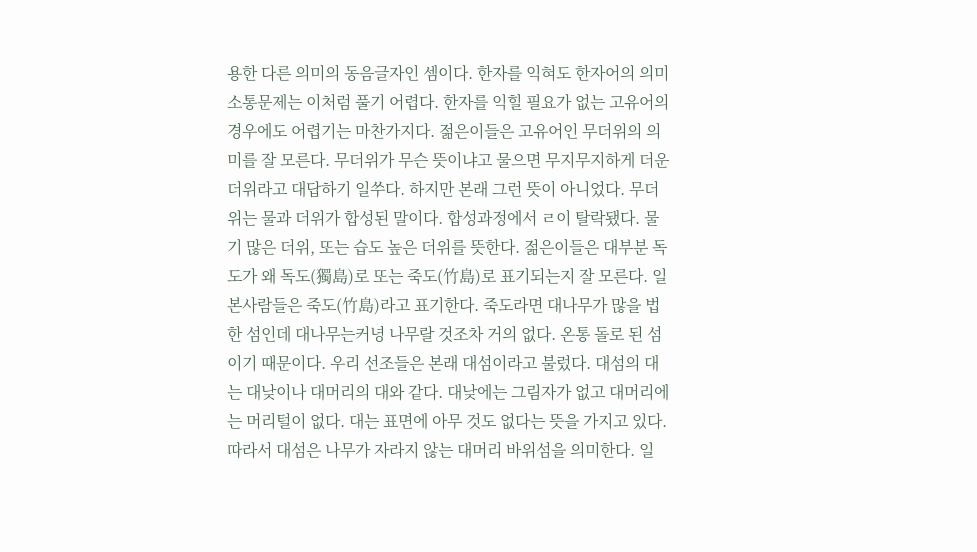용한 다른 의미의 동음글자인 셈이다. 한자를 익혀도 한자어의 의미소통문제는 이처럼 풀기 어렵다. 한자를 익힐 필요가 없는 고유어의 경우에도 어렵기는 마찬가지다. 젊은이들은 고유어인 무더위의 의미를 잘 모른다. 무더위가 무슨 뜻이냐고 물으면 무지무지하게 더운 더위라고 대답하기 일쑤다. 하지만 본래 그런 뜻이 아니었다. 무더위는 물과 더위가 합성된 말이다. 합성과정에서 ㄹ이 탈락됐다. 물기 많은 더위, 또는 습도 높은 더위를 뜻한다. 젊은이들은 대부분 독도가 왜 독도(獨島)로 또는 죽도(竹島)로 표기되는지 잘 모른다. 일본사람들은 죽도(竹島)라고 표기한다. 죽도라면 대나무가 많을 법한 섬인데 대나무는커녕 나무랄 것조차 거의 없다. 온통 돌로 된 섬이기 때문이다. 우리 선조들은 본래 대섬이라고 불렀다. 대섬의 대는 대낮이나 대머리의 대와 같다. 대낮에는 그림자가 없고 대머리에는 머리털이 없다. 대는 표면에 아무 것도 없다는 뜻을 가지고 있다. 따라서 대섬은 나무가 자라지 않는 대머리 바위섬을 의미한다. 일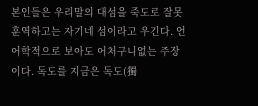본인들은 우리말의 대섬을 죽도로 잘못 훈역하고는 자기네 섬이라고 우긴다. 언어학적으로 보아도 어처구니없는 주장이다. 독도를 지금은 독도(獨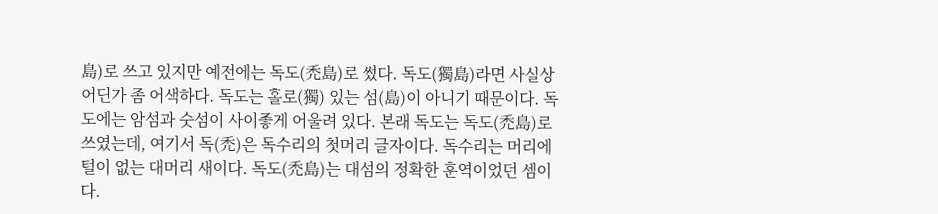島)로 쓰고 있지만 예전에는 독도(禿島)로 썼다. 독도(獨島)라면 사실상 어딘가 좀 어색하다. 독도는 홀로(獨) 있는 섬(島)이 아니기 때문이다. 독도에는 암섬과 숫섬이 사이좋게 어울려 있다. 본래 독도는 독도(禿島)로 쓰였는데, 여기서 독(禿)은 독수리의 첫머리 글자이다. 독수리는 머리에 털이 없는 대머리 새이다. 독도(禿島)는 대섬의 정확한 훈역이었던 셈이다.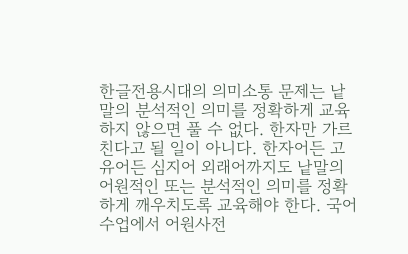한글전용시대의 의미소통 문제는 낱말의 분석적인 의미를 정확하게 교육하지 않으면 풀 수 없다. 한자만 가르친다고 될 일이 아니다. 한자어든 고유어든 심지어 외래어까지도 낱말의 어원적인 또는 분석적인 의미를 정확하게 깨우치도록 교육해야 한다. 국어수업에서 어원사전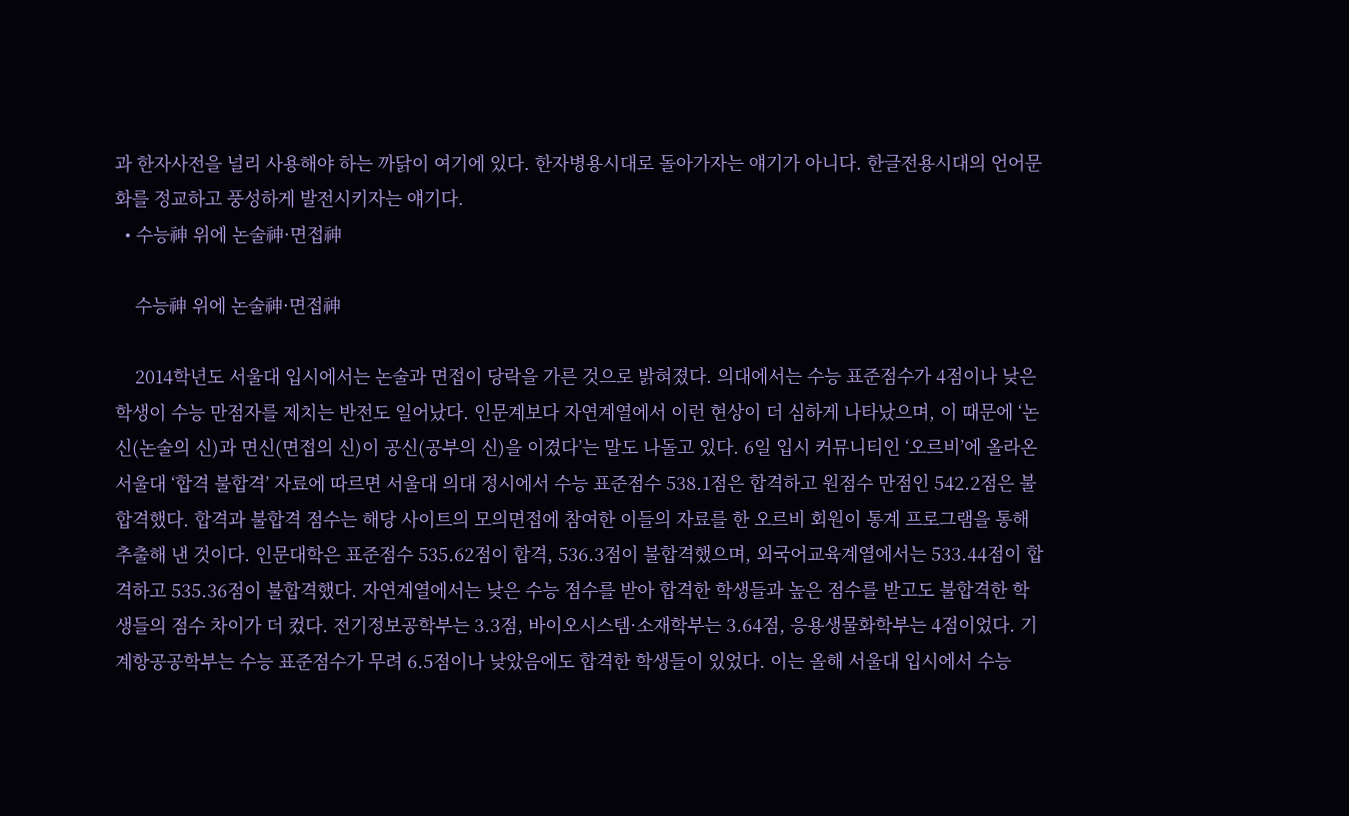과 한자사전을 널리 사용해야 하는 까닭이 여기에 있다. 한자병용시대로 돌아가자는 얘기가 아니다. 한글전용시대의 언어문화를 정교하고 풍성하게 발전시키자는 얘기다.
  • 수능神 위에 논술神·면접神

    수능神 위에 논술神·면접神

    2014학년도 서울대 입시에서는 논술과 면접이 당락을 가른 것으로 밝혀졌다. 의대에서는 수능 표준점수가 4점이나 낮은 학생이 수능 만점자를 제치는 반전도 일어났다. 인문계보다 자연계열에서 이런 현상이 더 심하게 나타났으며, 이 때문에 ‘논신(논술의 신)과 면신(면접의 신)이 공신(공부의 신)을 이겼다’는 말도 나돌고 있다. 6일 입시 커뮤니티인 ‘오르비’에 올라온 서울대 ‘합격 불합격’ 자료에 따르면 서울대 의대 정시에서 수능 표준점수 538.1점은 합격하고 원점수 만점인 542.2점은 불합격했다. 합격과 불합격 점수는 해당 사이트의 모의면접에 참여한 이들의 자료를 한 오르비 회원이 통계 프로그램을 통해 추출해 낸 것이다. 인문대학은 표준점수 535.62점이 합격, 536.3점이 불합격했으며, 외국어교육계열에서는 533.44점이 합격하고 535.36점이 불합격했다. 자연계열에서는 낮은 수능 점수를 받아 합격한 학생들과 높은 점수를 받고도 불합격한 학생들의 점수 차이가 더 컸다. 전기정보공학부는 3.3점, 바이오시스템·소재학부는 3.64점, 응용생물화학부는 4점이었다. 기계항공공학부는 수능 표준점수가 무려 6.5점이나 낮았음에도 합격한 학생들이 있었다. 이는 올해 서울대 입시에서 수능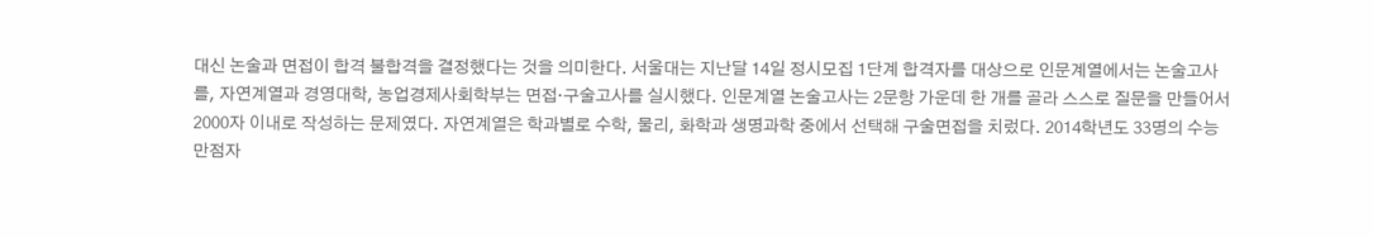대신 논술과 면접이 합격 불합격을 결정했다는 것을 의미한다. 서울대는 지난달 14일 정시모집 1단계 합격자를 대상으로 인문계열에서는 논술고사를, 자연계열과 경영대학, 농업경제사회학부는 면접·구술고사를 실시했다. 인문계열 논술고사는 2문항 가운데 한 개를 골라 스스로 질문을 만들어서 2000자 이내로 작성하는 문제였다. 자연계열은 학과별로 수학, 물리, 화학과 생명과학 중에서 선택해 구술면접을 치렀다. 2014학년도 33명의 수능 만점자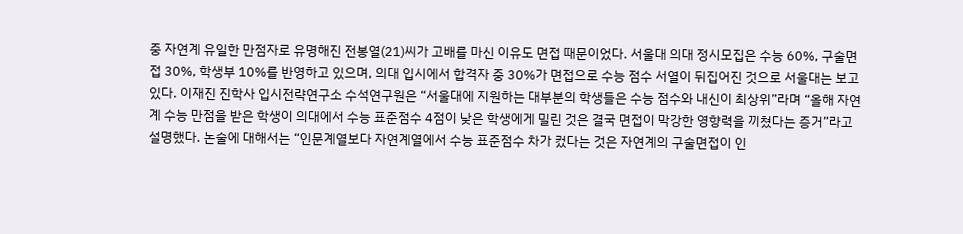중 자연계 유일한 만점자로 유명해진 전봉열(21)씨가 고배를 마신 이유도 면접 때문이었다. 서울대 의대 정시모집은 수능 60%, 구술면접 30%, 학생부 10%를 반영하고 있으며, 의대 입시에서 합격자 중 30%가 면접으로 수능 점수 서열이 뒤집어진 것으로 서울대는 보고 있다. 이재진 진학사 입시전략연구소 수석연구원은 “서울대에 지원하는 대부분의 학생들은 수능 점수와 내신이 최상위”라며 “올해 자연계 수능 만점을 받은 학생이 의대에서 수능 표준점수 4점이 낮은 학생에게 밀린 것은 결국 면접이 막강한 영향력을 끼쳤다는 증거”라고 설명했다. 논술에 대해서는 “인문계열보다 자연계열에서 수능 표준점수 차가 컸다는 것은 자연계의 구술면접이 인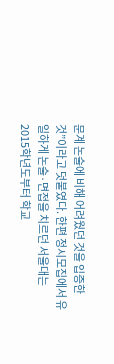문계 논술에 비해 어려웠던 것을 입증한 것”이라고 덧붙였다. 한편 정시모집에서 유일하게 논술·면접을 치르던 서울대는 2015학년도부터 학교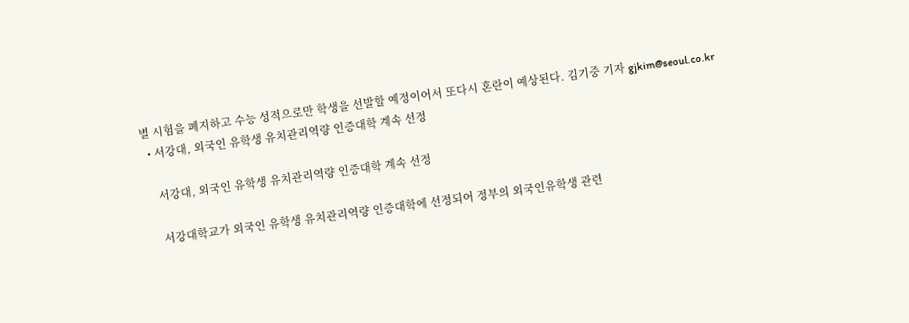별 시험을 폐지하고 수능 성적으로만 학생을 선발할 예정이어서 또다시 혼란이 예상된다. 김기중 기자 gjkim@seoul.co.kr
  • 서강대, 외국인 유학생 유치관리역량 인증대학 계속 선정

    서강대, 외국인 유학생 유치관리역량 인증대학 계속 선정

    서강대학교가 외국인 유학생 유치관리역량 인증대학에 선정되어 정부의 외국인유학생 관련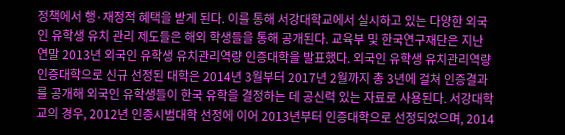정책에서 행·재정적 혜택을 받게 된다. 이를 통해 서강대학교에서 실시하고 있는 다양한 외국인 유학생 유치 관리 제도들은 해외 학생들을 통해 공개된다. 교육부 및 한국연구재단은 지난 연말 2013년 외국인 유학생 유치관리역량 인증대학을 발표했다. 외국인 유학생 유치관리역량 인증대학으로 신규 선정된 대학은 2014년 3월부터 2017년 2월까지 총 3년에 걸쳐 인증결과를 공개해 외국인 유학생들이 한국 유학을 결정하는 데 공신력 있는 자료로 사용된다. 서강대학교의 경우, 2012년 인증시범대학 선정에 이어 2013년부터 인증대학으로 선정되었으며, 2014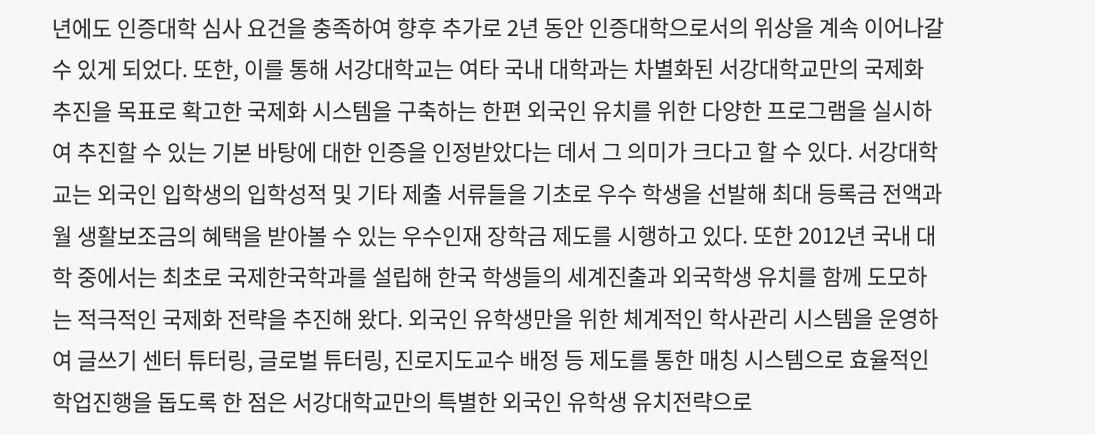년에도 인증대학 심사 요건을 충족하여 향후 추가로 2년 동안 인증대학으로서의 위상을 계속 이어나갈 수 있게 되었다. 또한, 이를 통해 서강대학교는 여타 국내 대학과는 차별화된 서강대학교만의 국제화 추진을 목표로 확고한 국제화 시스템을 구축하는 한편 외국인 유치를 위한 다양한 프로그램을 실시하여 추진할 수 있는 기본 바탕에 대한 인증을 인정받았다는 데서 그 의미가 크다고 할 수 있다. 서강대학교는 외국인 입학생의 입학성적 및 기타 제출 서류들을 기초로 우수 학생을 선발해 최대 등록금 전액과 월 생활보조금의 혜택을 받아볼 수 있는 우수인재 장학금 제도를 시행하고 있다. 또한 2012년 국내 대학 중에서는 최초로 국제한국학과를 설립해 한국 학생들의 세계진출과 외국학생 유치를 함께 도모하는 적극적인 국제화 전략을 추진해 왔다. 외국인 유학생만을 위한 체계적인 학사관리 시스템을 운영하여 글쓰기 센터 튜터링, 글로벌 튜터링, 진로지도교수 배정 등 제도를 통한 매칭 시스템으로 효율적인 학업진행을 돕도록 한 점은 서강대학교만의 특별한 외국인 유학생 유치전략으로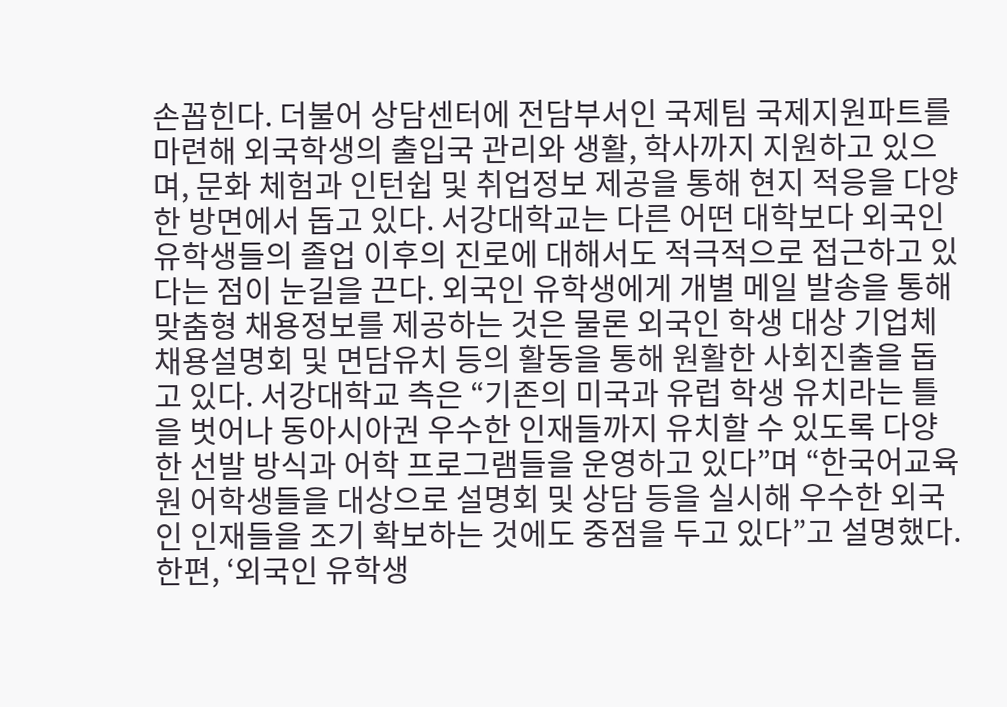손꼽힌다. 더불어 상담센터에 전담부서인 국제팀 국제지원파트를 마련해 외국학생의 출입국 관리와 생활, 학사까지 지원하고 있으며, 문화 체험과 인턴쉽 및 취업정보 제공을 통해 현지 적응을 다양한 방면에서 돕고 있다. 서강대학교는 다른 어떤 대학보다 외국인 유학생들의 졸업 이후의 진로에 대해서도 적극적으로 접근하고 있다는 점이 눈길을 끈다. 외국인 유학생에게 개별 메일 발송을 통해 맞춤형 채용정보를 제공하는 것은 물론 외국인 학생 대상 기업체 채용설명회 및 면담유치 등의 활동을 통해 원활한 사회진출을 돕고 있다. 서강대학교 측은 “기존의 미국과 유럽 학생 유치라는 틀을 벗어나 동아시아권 우수한 인재들까지 유치할 수 있도록 다양한 선발 방식과 어학 프로그램들을 운영하고 있다”며 “한국어교육원 어학생들을 대상으로 설명회 및 상담 등을 실시해 우수한 외국인 인재들을 조기 확보하는 것에도 중점을 두고 있다”고 설명했다. 한편, ‘외국인 유학생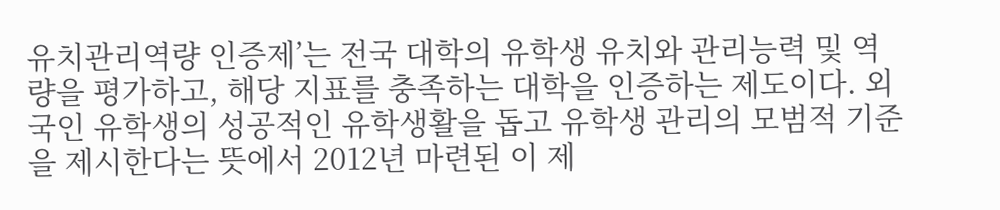유치관리역량 인증제’는 전국 대학의 유학생 유치와 관리능력 및 역량을 평가하고, 해당 지표를 충족하는 대학을 인증하는 제도이다. 외국인 유학생의 성공적인 유학생활을 돕고 유학생 관리의 모범적 기준을 제시한다는 뜻에서 2012년 마련된 이 제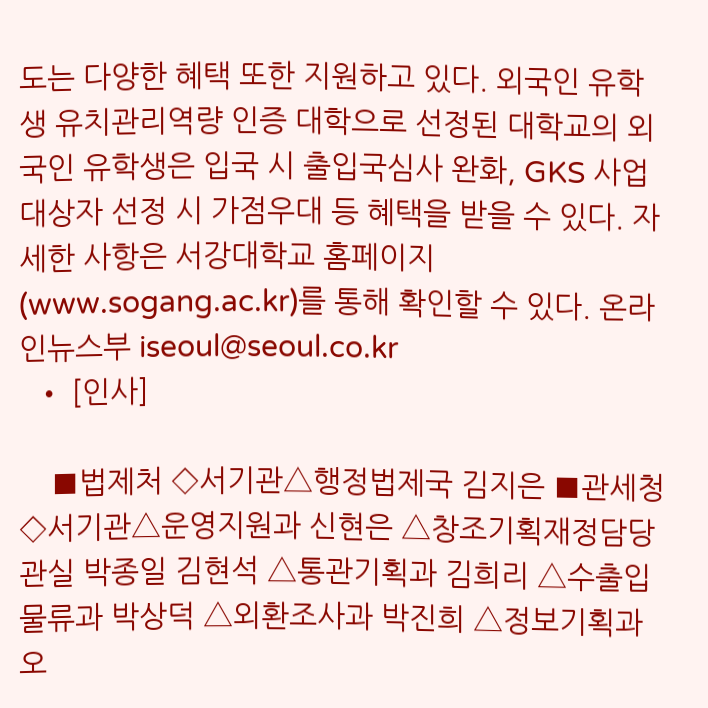도는 다양한 혜택 또한 지원하고 있다. 외국인 유학생 유치관리역량 인증 대학으로 선정된 대학교의 외국인 유학생은 입국 시 출입국심사 완화, GKS 사업 대상자 선정 시 가점우대 등 혜택을 받을 수 있다. 자세한 사항은 서강대학교 홈페이지(www.sogang.ac.kr)를 통해 확인할 수 있다. 온라인뉴스부 iseoul@seoul.co.kr
  • [인사]

    ■법제처 ◇서기관△행정법제국 김지은 ■관세청 ◇서기관△운영지원과 신현은 △창조기획재정담당관실 박종일 김현석 △통관기획과 김희리 △수출입물류과 박상덕 △외환조사과 박진희 △정보기획과 오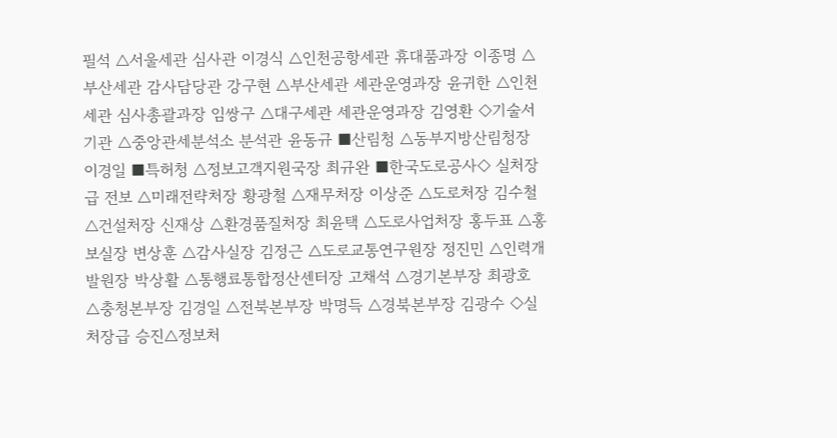필석 △서울세관 심사관 이경식 △인천공항세관 휴대품과장 이종명 △부산세관 감사담당관 강구현 △부산세관 세관운영과장 윤귀한 △인천세관 심사총괄과장 임쌍구 △대구세관 세관운영과장 김영환 ◇기술서기관 △중앙관세분석소 분석관 윤동규 ■산림청 △동부지방산림청장 이경일 ■특허청 △정보고객지원국장 최규완 ■한국도로공사◇ 실처장급 전보 △미래전략처장 황광철 △재무처장 이상준 △도로처장 김수철 △건설처장 신재상 △환경품질처장 최윤택 △도로사업처장 홍두표 △홍보실장 변상훈 △감사실장 김정근 △도로교통연구원장 정진민 △인력개발원장 박상활 △통행료통합정산센터장 고채석 △경기본부장 최광호 △충청본부장 김경일 △전북본부장 박명득 △경북본부장 김광수 ◇실처장급 승진△정보처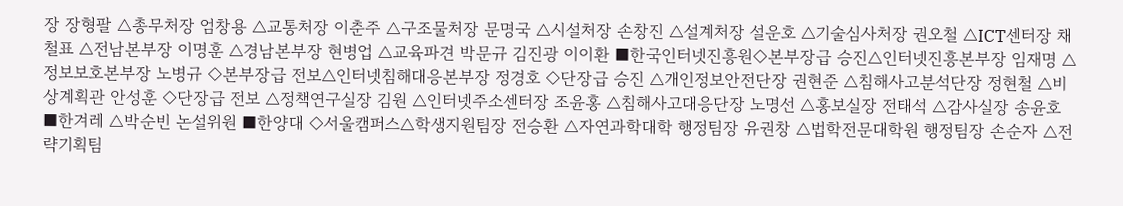장 장형팔 △총무처장 엄창용 △교통처장 이춘주 △구조물처장 문명국 △시설처장 손창진 △설계처장 설운호 △기술심사처장 권오철 △ICT센터장 채철표 △전남본부장 이명훈 △경남본부장 현병업 △교육파견 박문규 김진광 이이환 ■한국인터넷진흥원◇본부장급 승진△인터넷진흥본부장 임재명 △정보보호본부장 노병규 ◇본부장급 전보△인터넷침해대응본부장 정경호 ◇단장급 승진 △개인정보안전단장 권현준 △침해사고분석단장 정현철 △비상계획관 안성훈 ◇단장급 전보 △정책연구실장 김원 △인터넷주소센터장 조윤홍 △침해사고대응단장 노명선 △홍보실장 전태석 △감사실장 송윤호 ■한겨레 △박순빈 논설위원 ■한양대 ◇서울캠퍼스△학생지원팀장 전승환 △자연과학대학 행정팀장 유권창 △법학전문대학원 행정팀장 손순자 △전략기획팀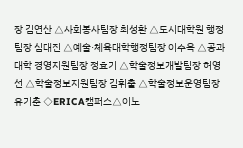장 김연산 △사회봉사팀장 최성환 △도시대학원 행정팀장 심대진 △예술·체육대학행정팀장 이수옥 △공과대학 경영지원팀장 정효기 △학술정보개발팀장 허영선 △학술정보지원팀장 김휘출 △학술정보운영팀장 유기춘 ◇ERICA캠퍼스△이노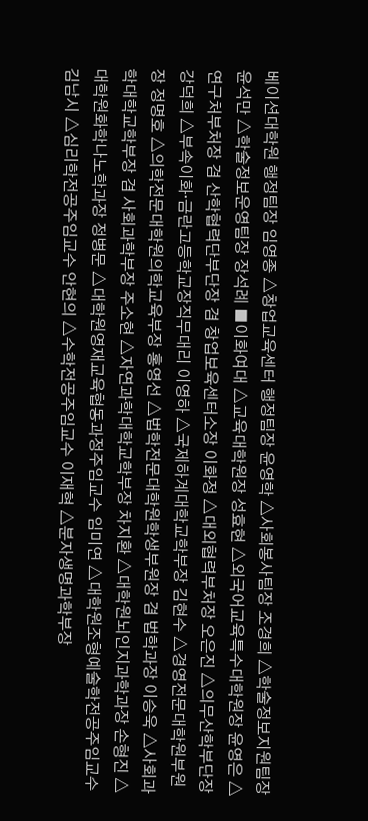베이션대학원 행정팀장 임영종 △창업교육센터 행정팀장 윤영학 △사회봉사팀장 조경희 △학술정보지원팀장 윤석만 △학술정보운영팀장 장석례 ■이화여대 △교육대학원장 성효현 △외국어교육특수대학원장 윤영은 △연구처부처장 겸 산학협력단부단장 겸 창업보육센터소장 이화정 △대외협력부처장 오은진 △의무산학부단장 강덕희 △부속이화·금란고등학교장직무대리 이영하 △국제하계대학교학부장 김현수 △경영전문대학원부원장 정명호 △의학전문대학원의학교육부장 홍영선 △법학전문대학원학생부원장 겸 법학과장 이승욱 △사회과학대학교학부장 겸 사회과학부장 주소현 △자연과학대학교학부장 차지환 △대학원뇌인지과학과장 손형진 △대학원화학나노학과장 정병문 △대학원영재교육협동과정주임교수 임미연 △대학원조형예술학전공주임교수 김남시 △심리학전공주임교수 안현의 △수학전공주임교수 이재혁 △분자생명과학부장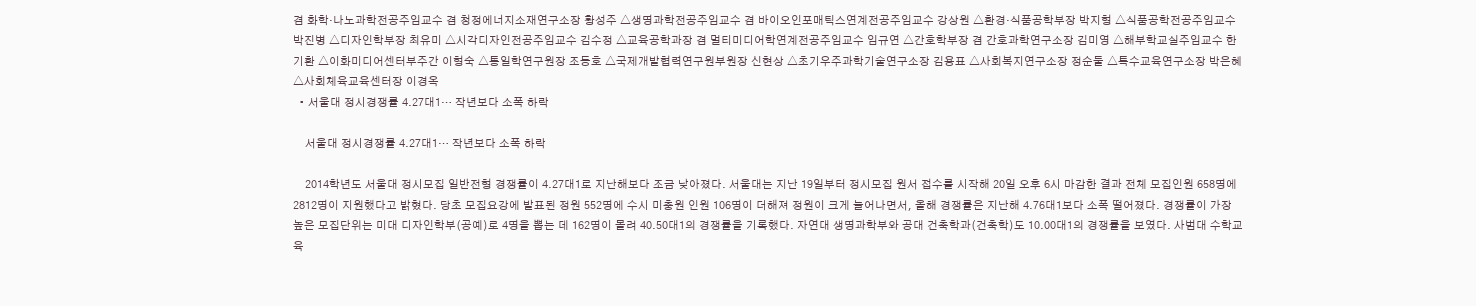겸 화학·나노과학전공주임교수 겸 청정에너지소재연구소장 황성주 △생명과학전공주임교수 겸 바이오인포매틱스연계전공주임교수 강상원 △환경·식품공학부장 박지형 △식품공학전공주임교수 박진병 △디자인학부장 최유미 △시각디자인전공주임교수 김수정 △교육공학과장 겸 멀티미디어학연계전공주임교수 임규연 △간호학부장 겸 간호과학연구소장 김미영 △해부학교실주임교수 한기환 △이화미디어센터부주간 이형숙 △통일학연구원장 조동호 △국제개발협력연구원부원장 신현상 △초기우주과학기술연구소장 김용표 △사회복지연구소장 정순둘 △특수교육연구소장 박은혜 △사회체육교육센터장 이경옥
  • 서울대 정시경쟁률 4.27대1… 작년보다 소폭 하락

    서울대 정시경쟁률 4.27대1… 작년보다 소폭 하락

    2014학년도 서울대 정시모집 일반전형 경쟁률이 4.27대1로 지난해보다 조금 낮아졌다. 서울대는 지난 19일부터 정시모집 원서 접수를 시작해 20일 오후 6시 마감한 결과 전체 모집인원 658명에 2812명이 지원했다고 밝혔다. 당초 모집요강에 발표된 정원 552명에 수시 미충원 인원 106명이 더해져 정원이 크게 늘어나면서, 올해 경쟁률은 지난해 4.76대1보다 소폭 떨어졌다. 경쟁률이 가장 높은 모집단위는 미대 디자인학부(공예)로 4명을 뽑는 데 162명이 몰려 40.50대1의 경쟁률을 기록했다. 자연대 생명과학부와 공대 건축학과(건축학)도 10.00대1의 경쟁률을 보였다. 사범대 수학교육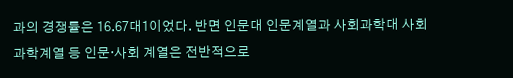과의 경쟁률은 16.67대1이었다. 반면 인문대 인문계열과 사회과학대 사회과학계열 등 인문·사회 계열은 전반적으로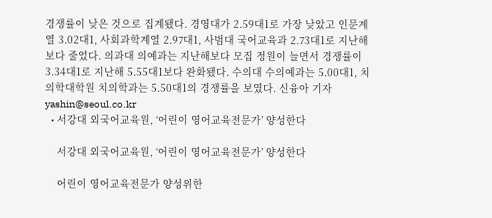경쟁률이 낮은 것으로 집계됐다. 경영대가 2.59대1로 가장 낮았고 인문계열 3.02대1, 사회과학계열 2.97대1, 사범대 국어교육과 2.73대1로 지난해보다 줄었다. 의과대 의예과는 지난해보다 모집 정원이 늘면서 경쟁률이 3.34대1로 지난해 5.55대1보다 완화됐다. 수의대 수의예과는 5.00대1, 치의학대학원 치의학과는 5.50대1의 경쟁률을 보였다. 신융아 기자 yashin@seoul.co.kr
  • 서강대 외국어교육원, ‘어린이 영어교육전문가’ 양성한다

    서강대 외국어교육원, ‘어린이 영어교육전문가’ 양성한다

    어린이 영어교육전문가 양성위한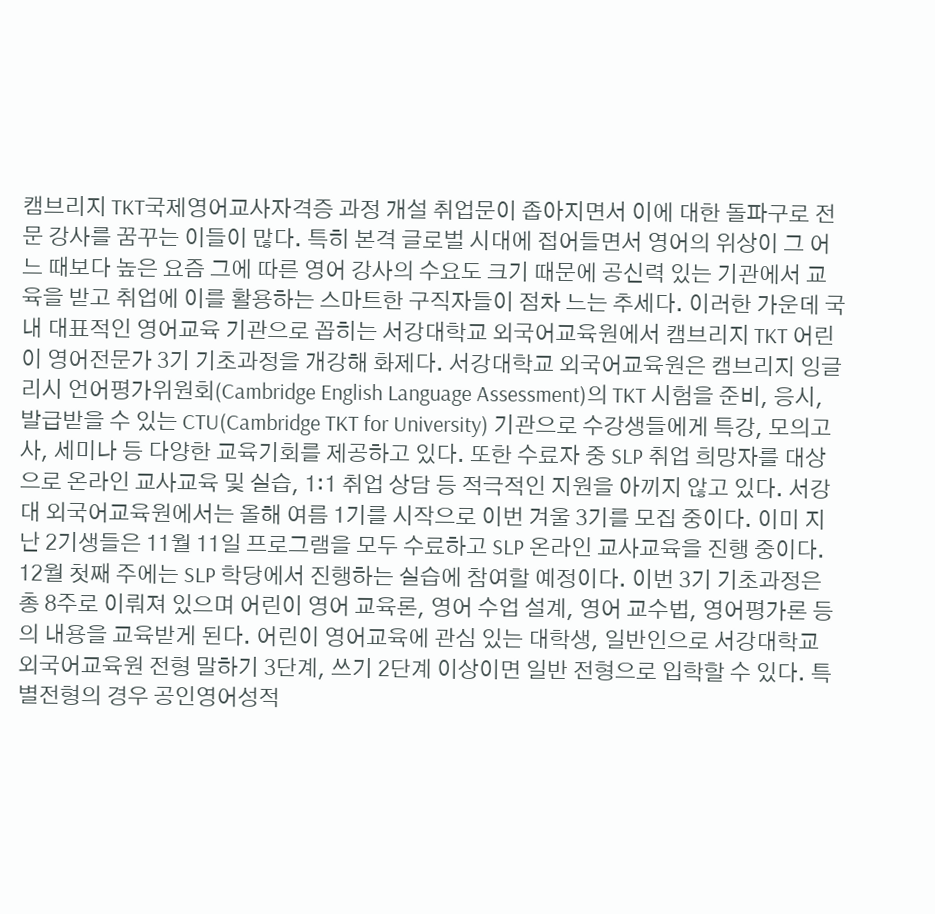캠브리지 TKT국제영어교사자격증 과정 개설 취업문이 좁아지면서 이에 대한 돌파구로 전문 강사를 꿈꾸는 이들이 많다. 특히 본격 글로벌 시대에 접어들면서 영어의 위상이 그 어느 때보다 높은 요즘 그에 따른 영어 강사의 수요도 크기 때문에 공신력 있는 기관에서 교육을 받고 취업에 이를 활용하는 스마트한 구직자들이 점차 느는 추세다. 이러한 가운데 국내 대표적인 영어교육 기관으로 꼽히는 서강대학교 외국어교육원에서 캠브리지 TKT 어린이 영어전문가 3기 기초과정을 개강해 화제다. 서강대학교 외국어교육원은 캠브리지 잉글리시 언어평가위원회(Cambridge English Language Assessment)의 TKT 시험을 준비, 응시, 발급받을 수 있는 CTU(Cambridge TKT for University) 기관으로 수강생들에게 특강, 모의고사, 세미나 등 다양한 교육기회를 제공하고 있다. 또한 수료자 중 SLP 취업 희망자를 대상으로 온라인 교사교육 및 실습, 1:1 취업 상담 등 적극적인 지원을 아끼지 않고 있다. 서강대 외국어교육원에서는 올해 여름 1기를 시작으로 이번 겨울 3기를 모집 중이다. 이미 지난 2기생들은 11월 11일 프로그램을 모두 수료하고 SLP 온라인 교사교육을 진행 중이다. 12월 첫째 주에는 SLP 학당에서 진행하는 실습에 참여할 예정이다. 이번 3기 기초과정은 총 8주로 이뤄져 있으며 어린이 영어 교육론, 영어 수업 설계, 영어 교수법, 영어평가론 등의 내용을 교육받게 된다. 어린이 영어교육에 관심 있는 대학생, 일반인으로 서강대학교 외국어교육원 전형 말하기 3단계, 쓰기 2단계 이상이면 일반 전형으로 입학할 수 있다. 특별전형의 경우 공인영어성적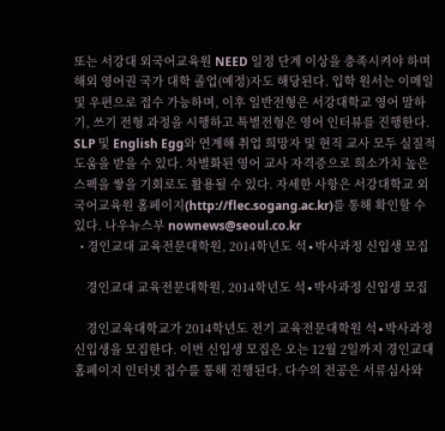또는 서강대 외국어교육원 NEED 일정 단계 이상을 충족시켜야 하며 해외 영어권 국가 대학 졸업(예정)자도 해당된다. 입학 원서는 이메일 및 우편으로 접수 가능하며, 이후 일반전형은 서강대학교 영어 말하기, 쓰기 전형 과정을 시행하고 특별전형은 영어 인터뷰를 진행한다. SLP 및 English Egg와 연계해 취업 희망자 및 현직 교사 모두 실질적 도움을 받을 수 있다. 차별화된 영어 교사 자격증으로 희소가치 높은 스펙을 쌓을 기회로도 활용될 수 있다. 자세한 사항은 서강대학교 외국어교육원 홈페이지(http://flec.sogang.ac.kr)를 통해 확인할 수 있다. 나우뉴스부 nownews@seoul.co.kr
  • 경인교대 교육전문대학원, 2014학년도 석∙박사과정 신입생 모집

    경인교대 교육전문대학원, 2014학년도 석∙박사과정 신입생 모집

    경인교육대학교가 2014학년도 전기 교육전문대학원 석∙박사과정 신입생을 모집한다. 이번 신입생 모집은 오는 12월 2일까지 경인교대 홈페이지 인터넷 접수를 통해 진행된다. 다수의 전공은 서류심사와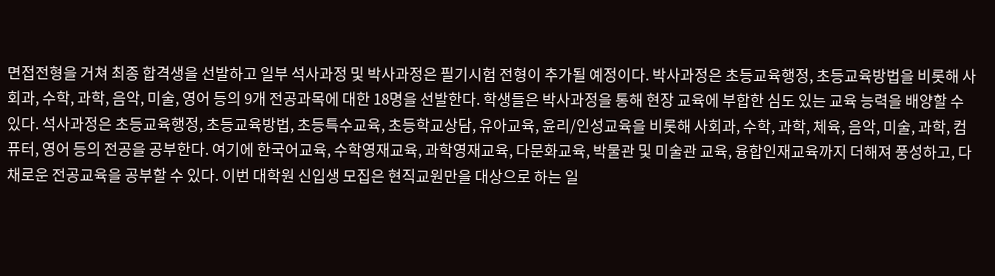면접전형을 거쳐 최종 합격생을 선발하고 일부 석사과정 및 박사과정은 필기시험 전형이 추가될 예정이다. 박사과정은 초등교육행정, 초등교육방법을 비롯해 사회과, 수학, 과학, 음악, 미술, 영어 등의 9개 전공과목에 대한 18명을 선발한다. 학생들은 박사과정을 통해 현장 교육에 부합한 심도 있는 교육 능력을 배양할 수 있다. 석사과정은 초등교육행정, 초등교육방법, 초등특수교육, 초등학교상담, 유아교육, 윤리/인성교육을 비롯해 사회과, 수학, 과학, 체육, 음악, 미술, 과학, 컴퓨터, 영어 등의 전공을 공부한다. 여기에 한국어교육, 수학영재교육, 과학영재교육, 다문화교육, 박물관 및 미술관 교육, 융합인재교육까지 더해져 풍성하고, 다채로운 전공교육을 공부할 수 있다. 이번 대학원 신입생 모집은 현직교원만을 대상으로 하는 일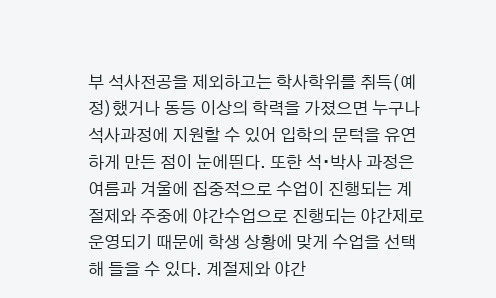부 석사전공을 제외하고는 학사학위를 취득(예정)했거나 동등 이상의 학력을 가졌으면 누구나 석사과정에 지원할 수 있어 입학의 문턱을 유연하게 만든 점이 눈에띈다. 또한 석∙박사 과정은 여름과 겨울에 집중적으로 수업이 진행되는 계절제와 주중에 야간수업으로 진행되는 야간제로 운영되기 때문에 학생 상황에 맞게 수업을 선택해 들을 수 있다. 계절제와 야간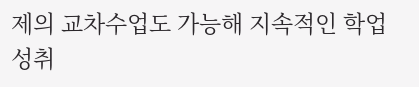제의 교차수업도 가능해 지속적인 학업성취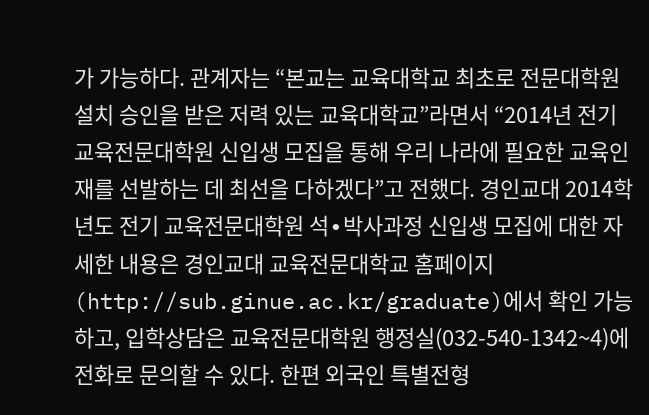가 가능하다. 관계자는 “본교는 교육대학교 최초로 전문대학원 설치 승인을 받은 저력 있는 교육대학교”라면서 “2014년 전기 교육전문대학원 신입생 모집을 통해 우리 나라에 필요한 교육인재를 선발하는 데 최선을 다하겠다”고 전했다. 경인교대 2014학년도 전기 교육전문대학원 석∙박사과정 신입생 모집에 대한 자세한 내용은 경인교대 교육전문대학교 홈페이지(http://sub.ginue.ac.kr/graduate)에서 확인 가능하고, 입학상담은 교육전문대학원 행정실(032-540-1342~4)에 전화로 문의할 수 있다. 한편 외국인 특별전형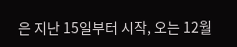은 지난 15일부터 시작, 오는 12월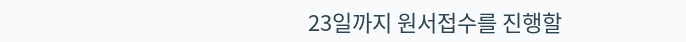23일까지 원서접수를 진행할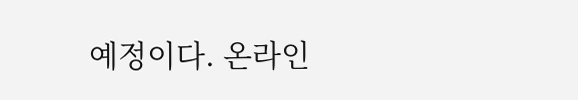예정이다. 온라인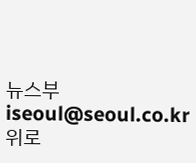뉴스부 iseoul@seoul.co.kr
위로